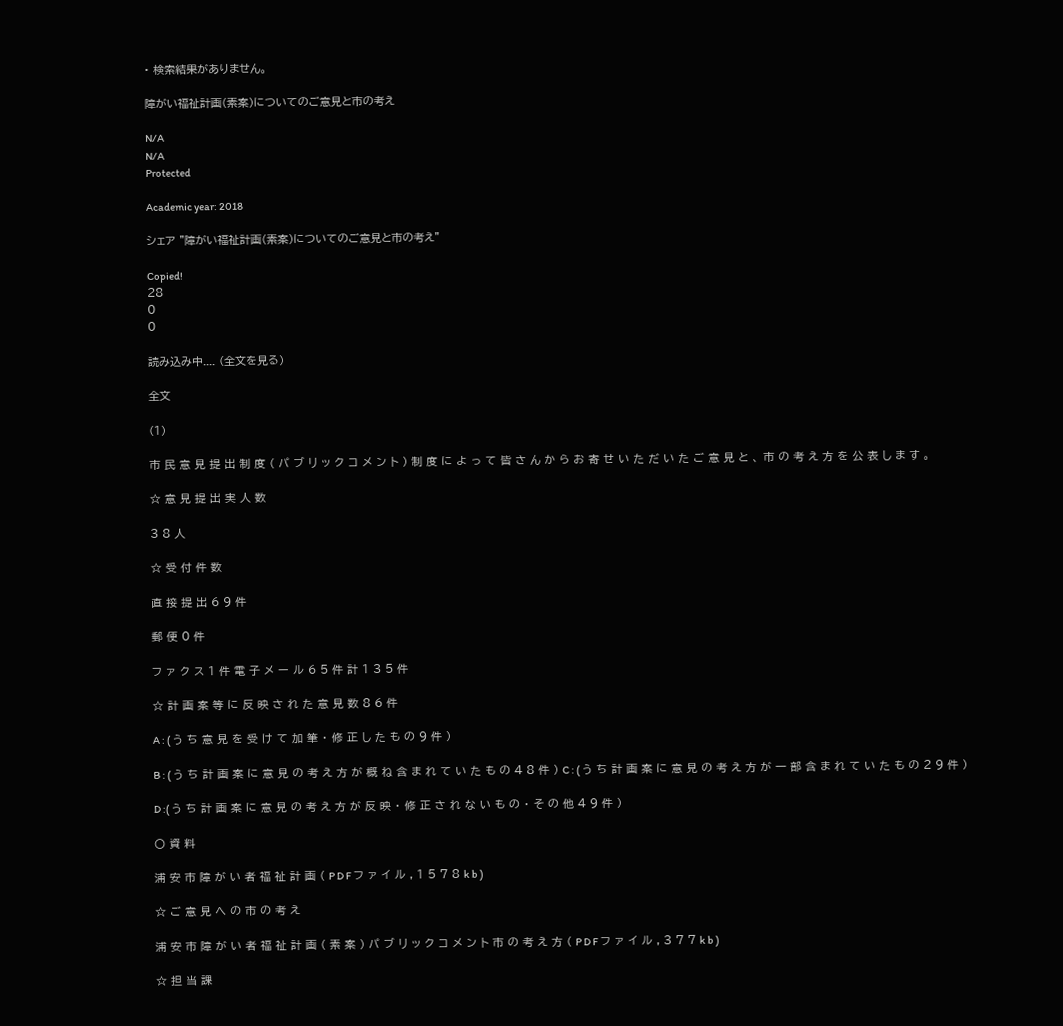• 検索結果がありません。

障がい福祉計画(素案)についてのご意見と市の考え

N/A
N/A
Protected

Academic year: 2018

シェア "障がい福祉計画(素案)についてのご意見と市の考え"

Copied!
28
0
0

読み込み中.... (全文を見る)

全文

(1)

市 民 意 見 提 出 制 度 ( パ ブ リ ッ ク コ メ ン ト ) 制 度 に よ っ て 皆 さ ん か ら お 寄 せ い た だ い た ご 意 見 と 、 市 の 考 え 方 を 公 表 し ま す 。

☆ 意 見 提 出 実 人 数

3 8 人

☆ 受 付 件 数

直 接 提 出 6 9 件

郵 便 0 件

フ ァ ク ス 1 件 電 子 メ ー ル 6 5 件 計 1 3 5 件

☆ 計 画 案 等 に 反 映 さ れ た 意 見 数 8 6 件

A : ( う ち 意 見 を 受 け て 加 筆 ・ 修 正 し た も の 9 件 )

B : ( う ち 計 画 案 に 意 見 の 考 え 方 が 概 ね 含 ま れ て い た も の 4 8 件 ) C : ( う ち 計 画 案 に 意 見 の 考 え 方 が 一 部 含 ま れ て い た も の 2 9 件 )

D :( う ち 計 画 案 に 意 見 の 考 え 方 が 反 映 ・ 修 正 さ れ な い も の ・ そ の 他 4 9 件 )

〇 資 料

浦 安 市 障 が い 者 福 祉 計 画 ( P D F フ ァ イ ル , 1 5 7 8 k b )

☆ ご 意 見 へ の 市 の 考 え

浦 安 市 障 が い 者 福 祉 計 画 ( 素 案 ) パ ブ リ ッ ク コ メ ン ト 市 の 考 え 方 ( P D F フ ァ イ ル , 3 7 7 k b )

☆ 担 当 課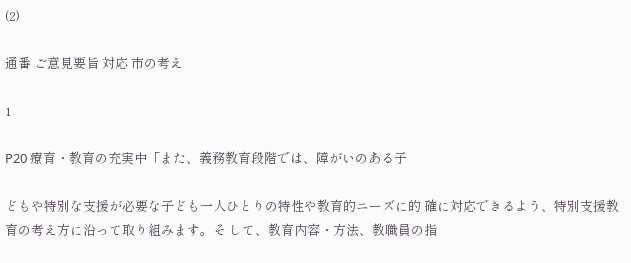(2)

通番 ご意見要旨 対応 市の考え

1

P20 療育・教育の充実中「また、義務教育段階では、障がいのある子

どもや特別な支援が必要な子ども一人ひとりの特性や教育的ニーズに的 確に対応できるよう、特別支援教育の考え方に沿って取り組みます。そ して、教育内容・方法、教職員の指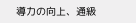導力の向上、通級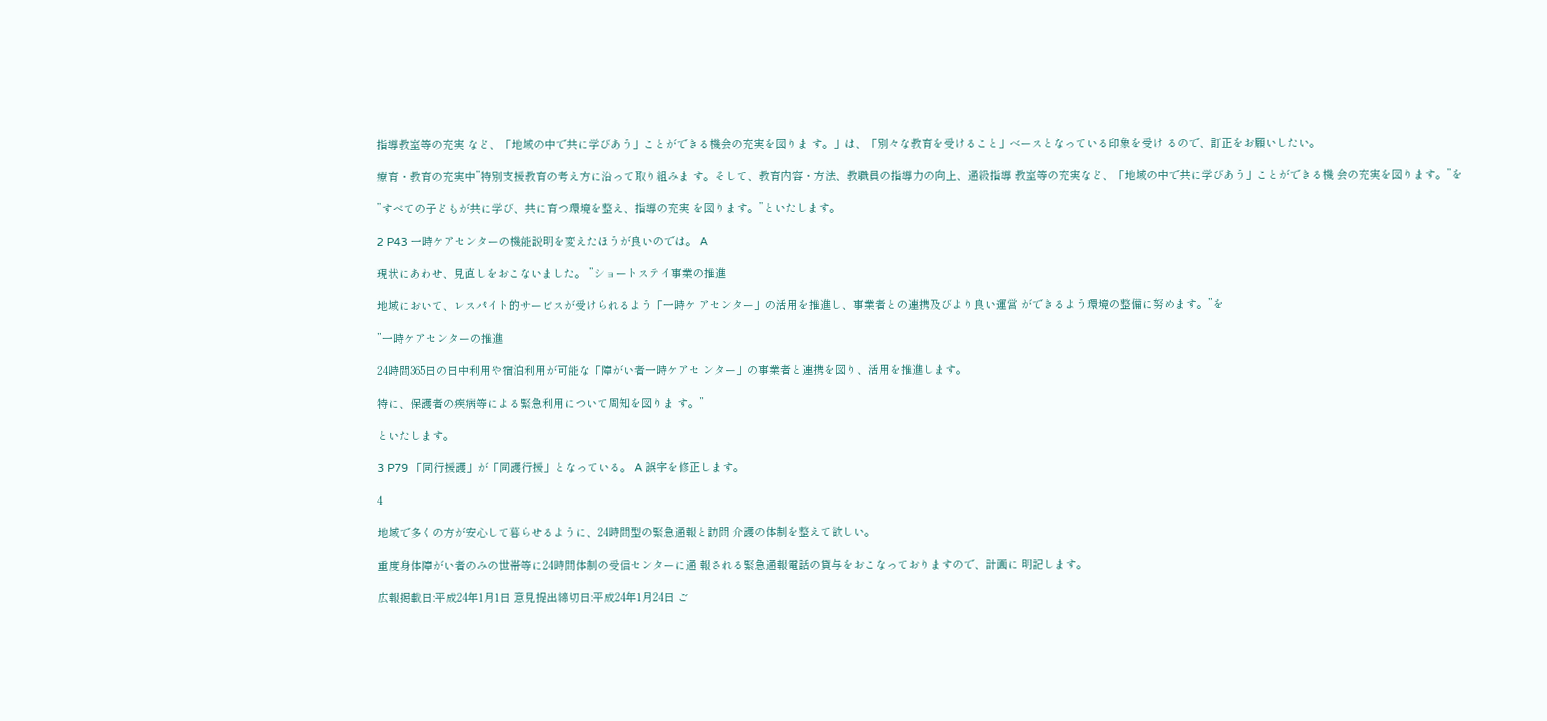指導教室等の充実 など、「地域の中で共に学びあう」ことができる機会の充実を図りま す。」は、「別々な教育を受けること」ベースとなっている印象を受け るので、訂正をお願いしたい。

療育・教育の充実中”特別支援教育の考え方に沿って取り組みま す。そして、教育内容・方法、教職員の指導力の向上、通級指導 教室等の充実など、「地域の中で共に学びあう」ことができる機 会の充実を図ります。”を

”すべての子どもが共に学び、共に育つ環境を整え、指導の充実 を図ります。”といたします。

2 P43 一時ケアセンターの機能説明を変えたほうが良いのでは。 A

現状にあわせ、見直しをおこないました。 ”ショートステイ事業の推進

地域において、レスパイト的サービスが受けられるよう「一時ケ アセンター」の活用を推進し、事業者との連携及びより良い運営 ができるよう環境の整備に努めます。”を

”一時ケアセンターの推進

24時間365日の日中利用や宿泊利用が可能な「障がい者一時ケアセ ンター」の事業者と連携を図り、活用を推進します。

特に、保護者の疾病等による緊急利用について周知を図りま す。”

といたします。

3 P79 「同行援護」が「同護行援」となっている。 A 誤字を修正します。

4

地域で多くの方が安心して暮らせるように、24時間型の緊急通報と訪問 介護の体制を整えて欲しい。

重度身体障がい者のみの世帯等に24時間体制の受信センターに通 報される緊急通報電話の貸与をおこなっておりますので、計画に 明記します。

広報掲載日:平成24年1月1日 意見提出締切日:平成24年1月24日 ご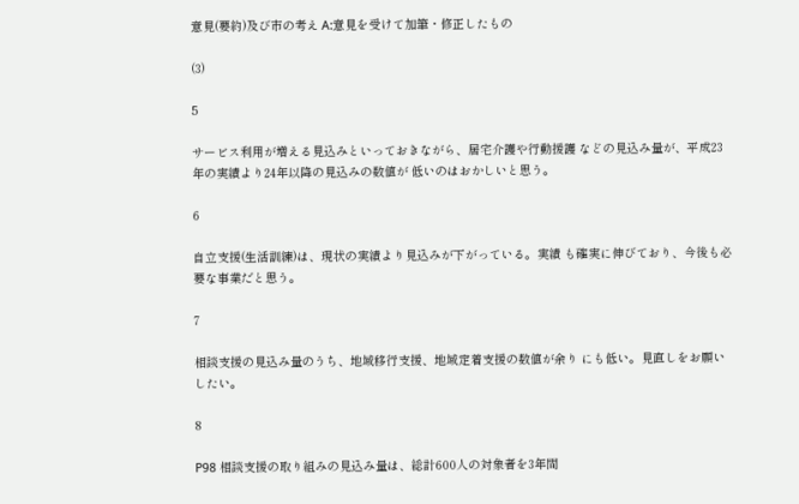意見(要約)及び市の考え A:意見を受けて加筆・修正したもの

(3)

5

サービス利用が増える見込みといっておきながら、居宅介護や行動援護 などの見込み量が、平成23年の実績より24年以降の見込みの数値が 低いのはおかしいと思う。

6

自立支援(生活訓練)は、現状の実績より見込みが下がっている。実績 も確実に伸びており、今後も必要な事業だと思う。

7

相談支援の見込み量のうち、地域移行支援、地域定着支援の数値が余り にも低い。見直しをお願いしたい。

8

P98 相談支援の取り組みの見込み量は、総計600人の対象者を3年間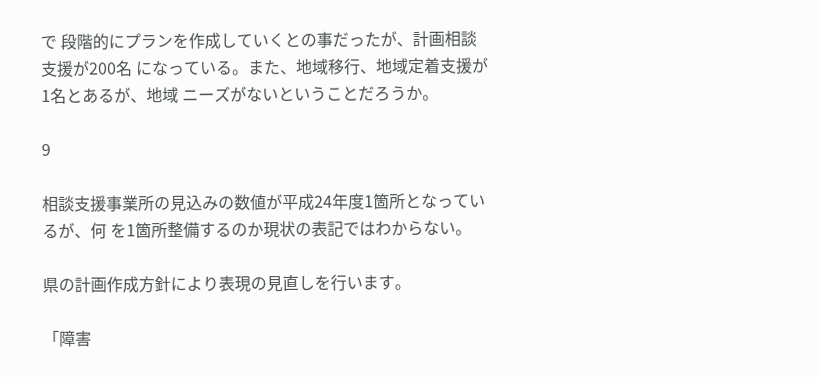で 段階的にプランを作成していくとの事だったが、計画相談支援が200名 になっている。また、地域移行、地域定着支援が1名とあるが、地域 ニーズがないということだろうか。

9

相談支援事業所の見込みの数値が平成24年度1箇所となっているが、何 を1箇所整備するのか現状の表記ではわからない。

県の計画作成方針により表現の見直しを行います。

「障害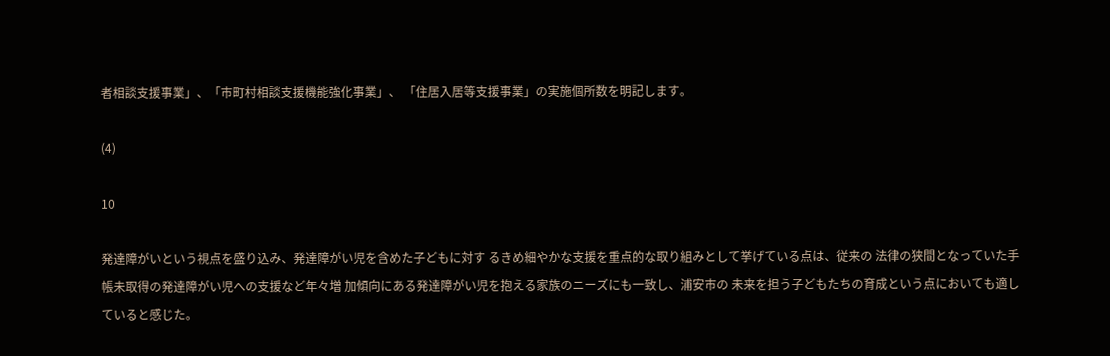者相談支援事業」、「市町村相談支援機能強化事業」、 「住居入居等支援事業」の実施個所数を明記します。

(4)

10

発達障がいという視点を盛り込み、発達障がい児を含めた子どもに対す るきめ細やかな支援を重点的な取り組みとして挙げている点は、従来の 法律の狭間となっていた手帳未取得の発達障がい児への支援など年々増 加傾向にある発達障がい児を抱える家族のニーズにも一致し、浦安市の 未来を担う子どもたちの育成という点においても適していると感じた。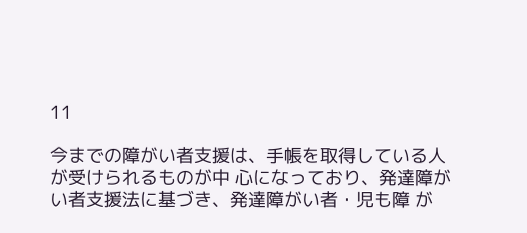11

今までの障がい者支援は、手帳を取得している人が受けられるものが中 心になっており、発達障がい者支援法に基づき、発達障がい者・児も障 が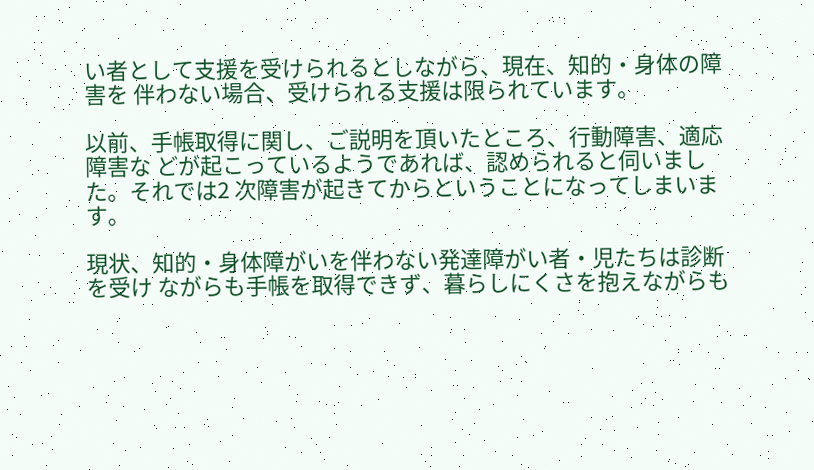い者として支援を受けられるとしながら、現在、知的・身体の障害を 伴わない場合、受けられる支援は限られています。

以前、手帳取得に関し、ご説明を頂いたところ、行動障害、適応障害な どが起こっているようであれば、認められると伺いました。それでは2 次障害が起きてからということになってしまいます。

現状、知的・身体障がいを伴わない発達障がい者・児たちは診断を受け ながらも手帳を取得できず、暮らしにくさを抱えながらも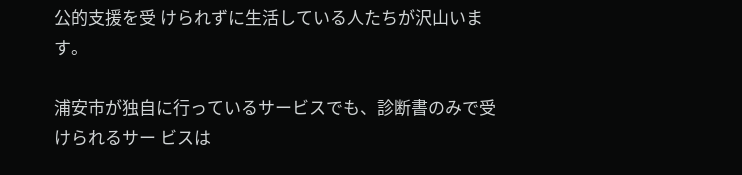公的支援を受 けられずに生活している人たちが沢山います。

浦安市が独自に行っているサービスでも、診断書のみで受けられるサー ビスは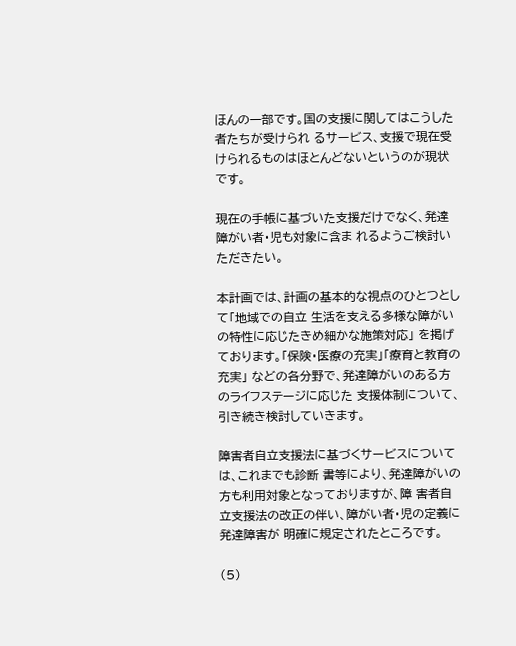ほんの一部です。国の支援に関してはこうした者たちが受けられ るサービス、支援で現在受けられるものはほとんどないというのが現状 です。

現在の手帳に基づいた支援だけでなく、発達障がい者・児も対象に含ま れるようご検討いただきたい。

本計画では、計画の基本的な視点のひとつとして「地域での自立 生活を支える多様な障がいの特性に応じたきめ細かな施策対応」 を掲げております。「保険・医療の充実」「療育と教育の充実」 などの各分野で、発達障がいのある方のライフステージに応じた 支援体制について、引き続き検討していきます。

障害者自立支援法に基づくサービスについては、これまでも診断 書等により、発達障がいの方も利用対象となっておりますが、障 害者自立支援法の改正の伴い、障がい者・児の定義に発達障害が 明確に規定されたところです。

(5)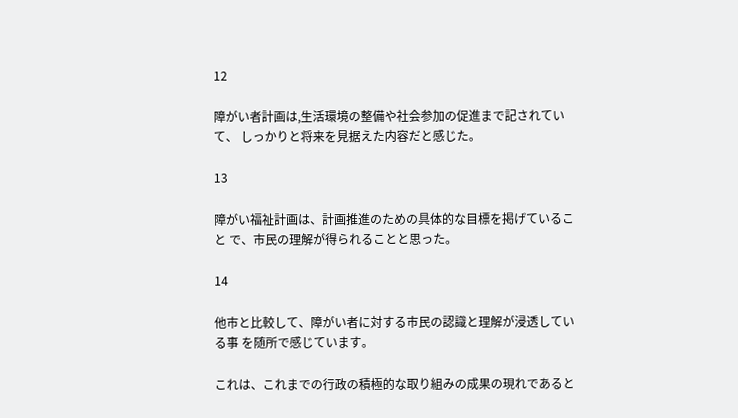12

障がい者計画は,生活環境の整備や社会参加の促進まで記されていて、 しっかりと将来を見据えた内容だと感じた。

13

障がい福祉計画は、計画推進のための具体的な目標を掲げていること で、市民の理解が得られることと思った。

14

他市と比較して、障がい者に対する市民の認識と理解が浸透している事 を随所で感じています。

これは、これまでの行政の積極的な取り組みの成果の現れであると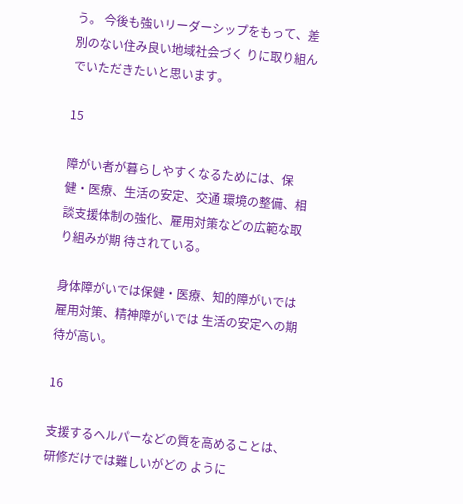う。 今後も強いリーダーシップをもって、差別のない住み良い地域社会づく りに取り組んでいただきたいと思います。

15

障がい者が暮らしやすくなるためには、保健・医療、生活の安定、交通 環境の整備、相談支援体制の強化、雇用対策などの広範な取り組みが期 待されている。

身体障がいでは保健・医療、知的障がいでは雇用対策、精神障がいでは 生活の安定への期待が高い。

16

支援するヘルパーなどの質を高めることは、研修だけでは難しいがどの ように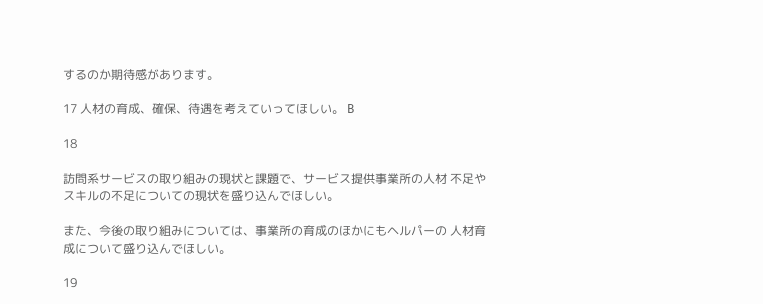するのか期待感があります。

17 人材の育成、確保、待遇を考えていってほしい。 B

18

訪問系サービスの取り組みの現状と課題で、サービス提供事業所の人材 不足やスキルの不足についての現状を盛り込んでほしい。

また、今後の取り組みについては、事業所の育成のほかにもヘルパーの 人材育成について盛り込んでほしい。

19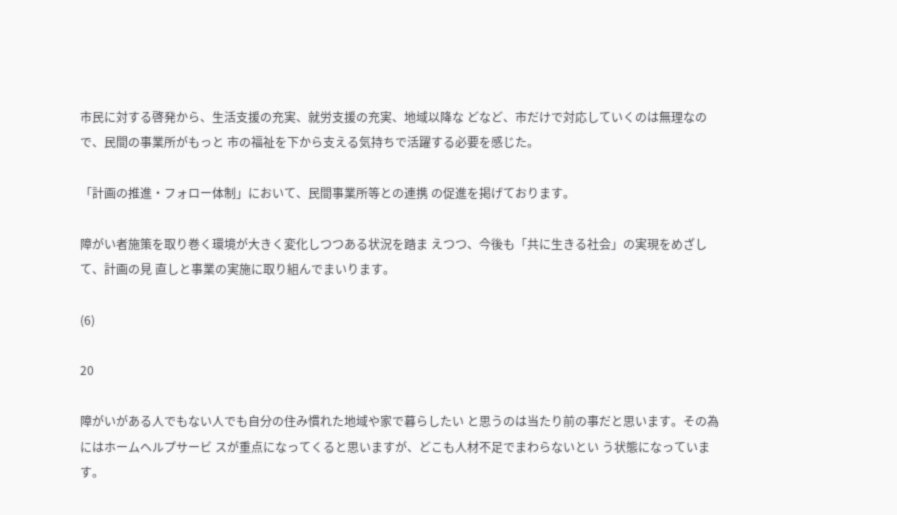市民に対する啓発から、生活支援の充実、就労支援の充実、地域以降な どなど、市だけで対応していくのは無理なので、民間の事業所がもっと 市の福祉を下から支える気持ちで活躍する必要を感じた。

「計画の推進・フォロー体制」において、民間事業所等との連携 の促進を掲げております。

障がい者施策を取り巻く環境が大きく変化しつつある状況を踏ま えつつ、今後も「共に生きる社会」の実現をめざして、計画の見 直しと事業の実施に取り組んでまいります。

(6)

20

障がいがある人でもない人でも自分の住み慣れた地域や家で暮らしたい と思うのは当たり前の事だと思います。その為にはホームヘルプサービ スが重点になってくると思いますが、どこも人材不足でまわらないとい う状態になっています。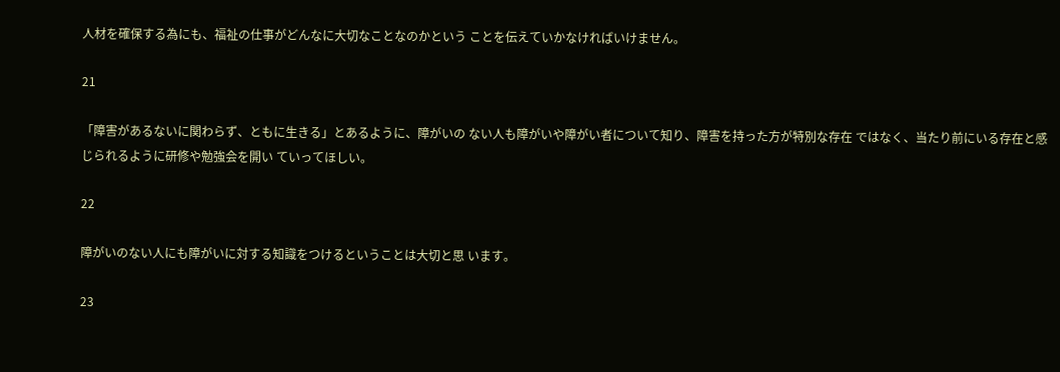人材を確保する為にも、福祉の仕事がどんなに大切なことなのかという ことを伝えていかなければいけません。

21

「障害があるないに関わらず、ともに生きる」とあるように、障がいの ない人も障がいや障がい者について知り、障害を持った方が特別な存在 ではなく、当たり前にいる存在と感じられるように研修や勉強会を開い ていってほしい。

22

障がいのない人にも障がいに対する知識をつけるということは大切と思 います。

23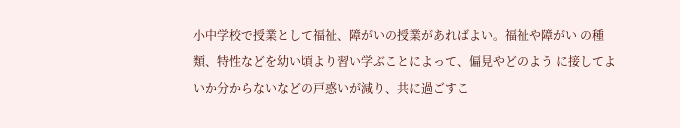小中学校で授業として福祉、障がいの授業があればよい。福祉や障がい の種類、特性などを幼い頃より習い学ぶことによって、偏見やどのよう に接してよいか分からないなどの戸惑いが減り、共に過ごすこ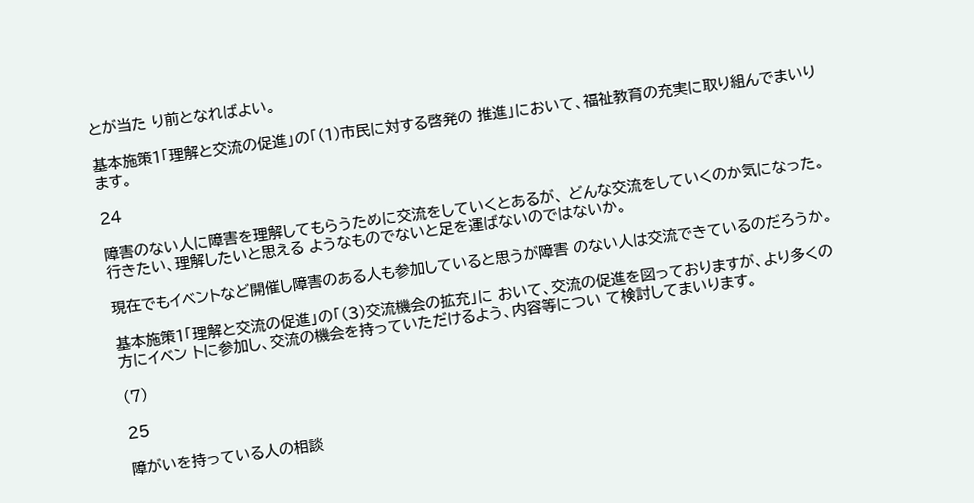とが当た り前となればよい。

基本施策1「理解と交流の促進」の「(1)市民に対する啓発の 推進」において、福祉教育の充実に取り組んでまいります。

24

障害のない人に障害を理解してもらうために交流をしていくとあるが、 どんな交流をしていくのか気になった。行きたい、理解したいと思える ようなものでないと足を運ばないのではないか。

現在でもイベントなど開催し障害のある人も参加していると思うが障害 のない人は交流できているのだろうか。

基本施策1「理解と交流の促進」の「(3)交流機会の拡充」に おいて、交流の促進を図っておりますが、より多くの方にイベン トに参加し、交流の機会を持っていただけるよう、内容等につい て検討してまいります。

(7)

25

障がいを持っている人の相談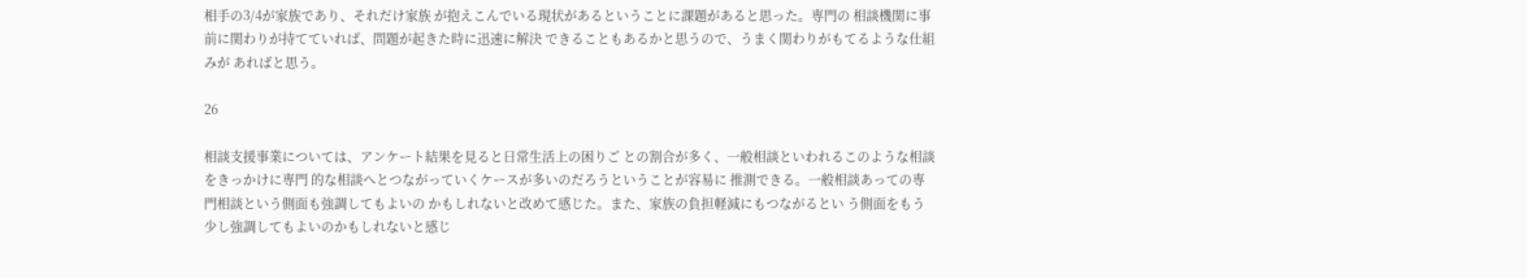相手の3/4が家族であり、それだけ家族 が抱えこんでいる現状があるということに課題があると思った。専門の 相談機関に事前に関わりが持てていれば、問題が起きた時に迅速に解決 できることもあるかと思うので、うまく関わりがもてるような仕組みが あればと思う。

26

相談支援事業については、アンケート結果を見ると日常生活上の困りご との割合が多く、一般相談といわれるこのような相談をきっかけに専門 的な相談へとつながっていくケースが多いのだろうということが容易に 推測できる。一般相談あっての専門相談という側面も強調してもよいの かもしれないと改めて感じた。また、家族の負担軽減にもつながるとい う側面をもう少し強調してもよいのかもしれないと感じ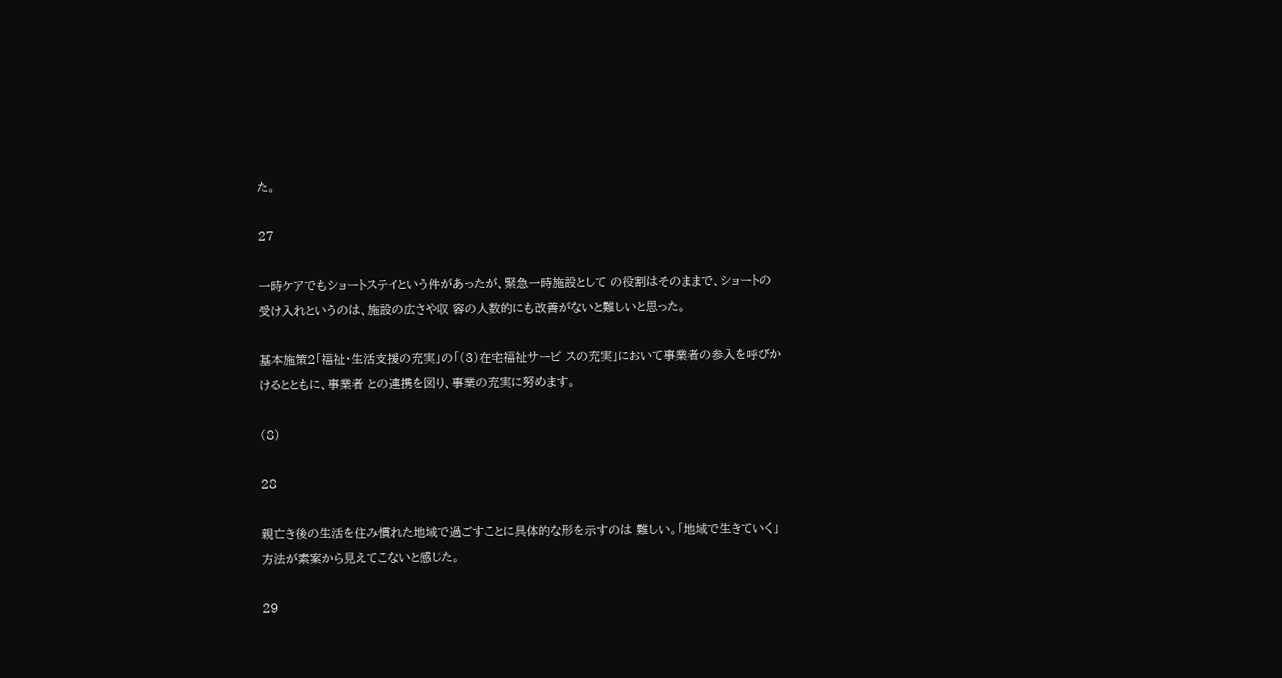た。

27

一時ケアでもショートステイという件があったが、緊急一時施設として の役割はそのままで、ショートの受け入れというのは、施設の広さや収 容の人数的にも改善がないと難しいと思った。

基本施策2「福祉・生活支援の充実」の「(3)在宅福祉サービ スの充実」において事業者の参入を呼びかけるとともに、事業者 との連携を図り、事業の充実に努めます。

(8)

28

親亡き後の生活を住み慣れた地域で過ごすことに具体的な形を示すのは 難しい。「地域で生きていく」方法が素案から見えてこないと感じた。

29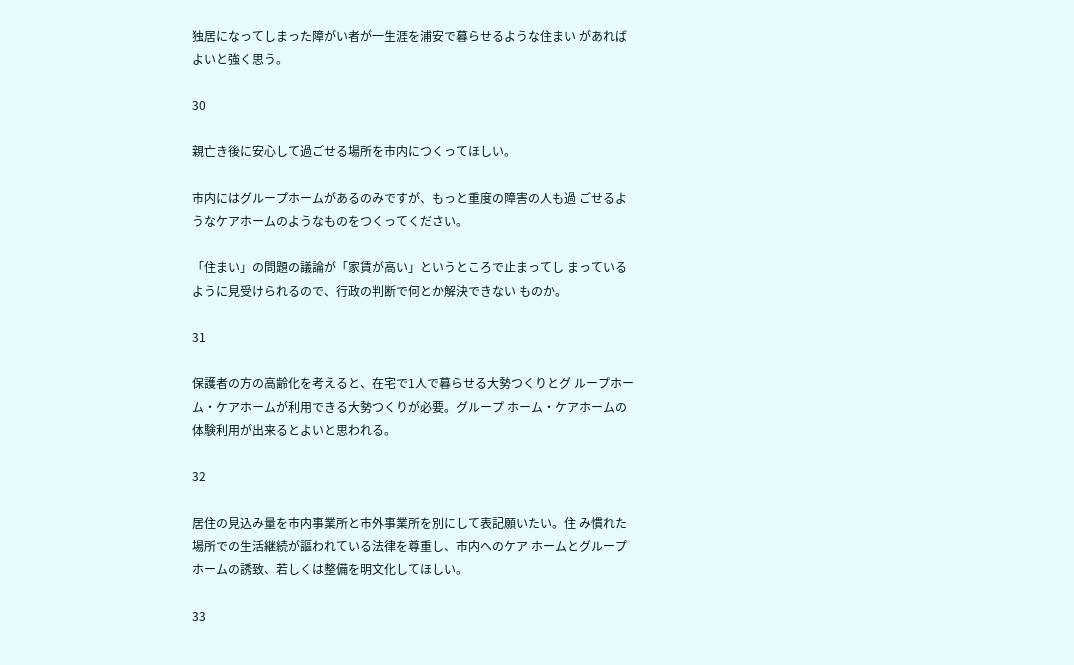独居になってしまった障がい者が一生涯を浦安で暮らせるような住まい があればよいと強く思う。

30

親亡き後に安心して過ごせる場所を市内につくってほしい。

市内にはグループホームがあるのみですが、もっと重度の障害の人も過 ごせるようなケアホームのようなものをつくってください。

「住まい」の問題の議論が「家賃が高い」というところで止まってし まっているように見受けられるので、行政の判断で何とか解決できない ものか。

31

保護者の方の高齢化を考えると、在宅で1人で暮らせる大勢つくりとグ ループホーム・ケアホームが利用できる大勢つくりが必要。グループ ホーム・ケアホームの体験利用が出来るとよいと思われる。

32

居住の見込み量を市内事業所と市外事業所を別にして表記願いたい。住 み慣れた場所での生活継続が謳われている法律を尊重し、市内へのケア ホームとグループホームの誘致、若しくは整備を明文化してほしい。

33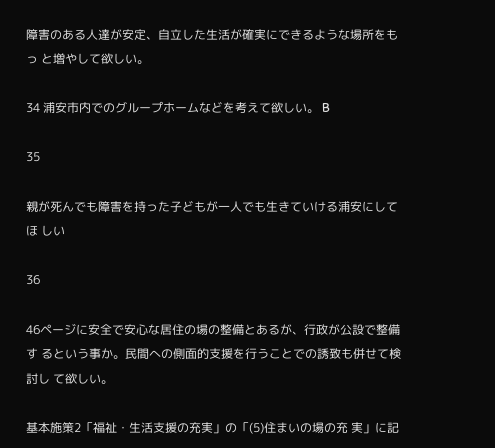障害のある人達が安定、自立した生活が確実にできるような場所をもっ と増やして欲しい。

34 浦安市内でのグループホームなどを考えて欲しい。 B

35

親が死んでも障害を持った子どもが一人でも生きていける浦安にしてほ しい

36

46ページに安全で安心な居住の場の整備とあるが、行政が公設で整備す るという事か。民間への側面的支援を行うことでの誘致も併せて検討し て欲しい。

基本施策2「福祉・生活支援の充実」の「(5)住まいの場の充 実」に記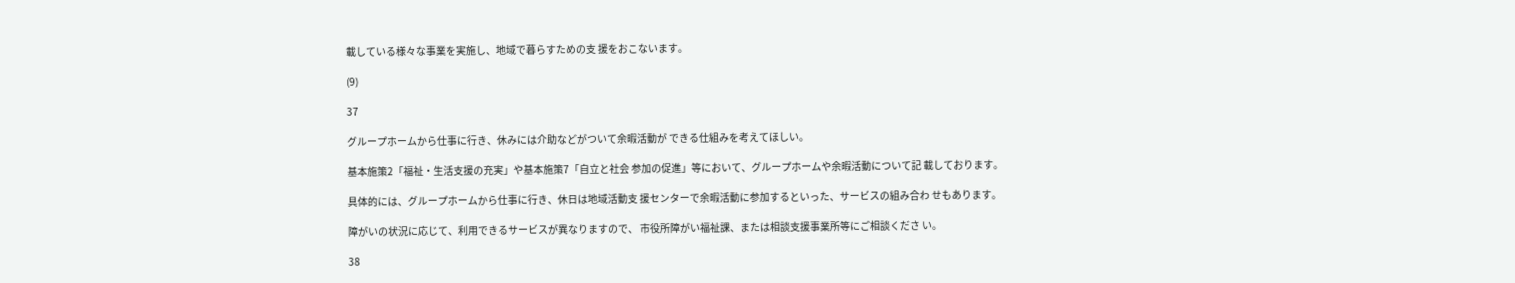載している様々な事業を実施し、地域で暮らすための支 援をおこないます。

(9)

37

グループホームから仕事に行き、休みには介助などがついて余暇活動が できる仕組みを考えてほしい。

基本施策2「福祉・生活支援の充実」や基本施策7「自立と社会 参加の促進」等において、グループホームや余暇活動について記 載しております。

具体的には、グループホームから仕事に行き、休日は地域活動支 援センターで余暇活動に参加するといった、サービスの組み合わ せもあります。

障がいの状況に応じて、利用できるサービスが異なりますので、 市役所障がい福祉課、または相談支援事業所等にご相談くださ い。

38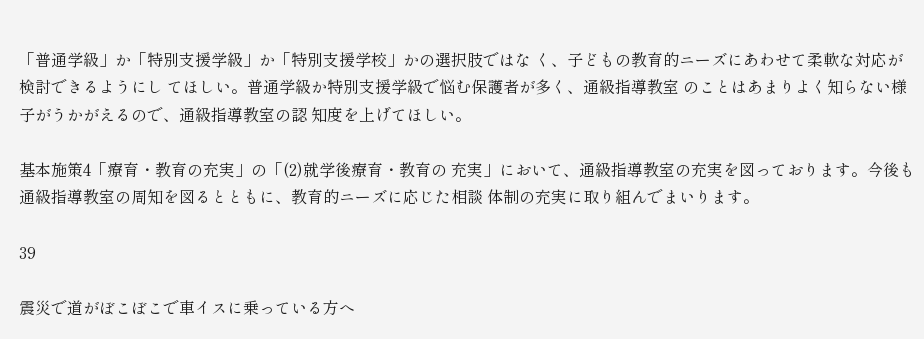「普通学級」か「特別支援学級」か「特別支援学校」かの選択肢ではな く、子どもの教育的ニーズにあわせて柔軟な対応が検討できるようにし てほしい。普通学級か特別支援学級で悩む保護者が多く、通級指導教室 のことはあまりよく知らない様子がうかがえるので、通級指導教室の認 知度を上げてほしい。

基本施策4「療育・教育の充実」の「(2)就学後療育・教育の 充実」において、通級指導教室の充実を図っております。今後も 通級指導教室の周知を図るとともに、教育的ニーズに応じた相談 体制の充実に取り組んでまいります。

39

震災で道がぼこぼこで車イスに乗っている方へ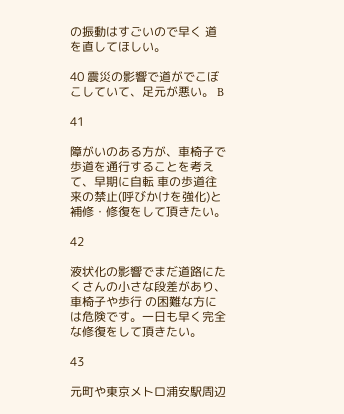の振動はすごいので早く 道を直してほしい。

40 震災の影響で道がでこぼこしていて、足元が悪い。 B

41

障がいのある方が、車椅子で歩道を通行することを考えて、早期に自転 車の歩道往来の禁止(呼びかけを強化)と補修・修復をして頂きたい。

42

液状化の影響でまだ道路にたくさんの小さな段差があり、車椅子や歩行 の困難な方には危険です。一日も早く完全な修復をして頂きたい。

43

元町や東京メトロ浦安駅周辺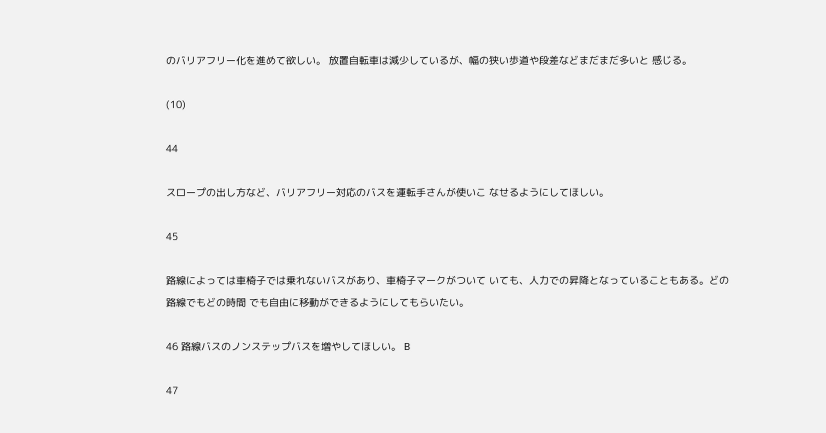のバリアフリー化を進めて欲しい。 放置自転車は減少しているが、幅の狭い歩道や段差などまだまだ多いと 感じる。

(10)

44

スロープの出し方など、バリアフリー対応のバスを運転手さんが使いこ なせるようにしてほしい。

45

路線によっては車椅子では乗れないバスがあり、車椅子マークがついて いても、人力での昇降となっていることもある。どの路線でもどの時間 でも自由に移動ができるようにしてもらいたい。

46 路線バスのノンステップバスを増やしてほしい。 B

47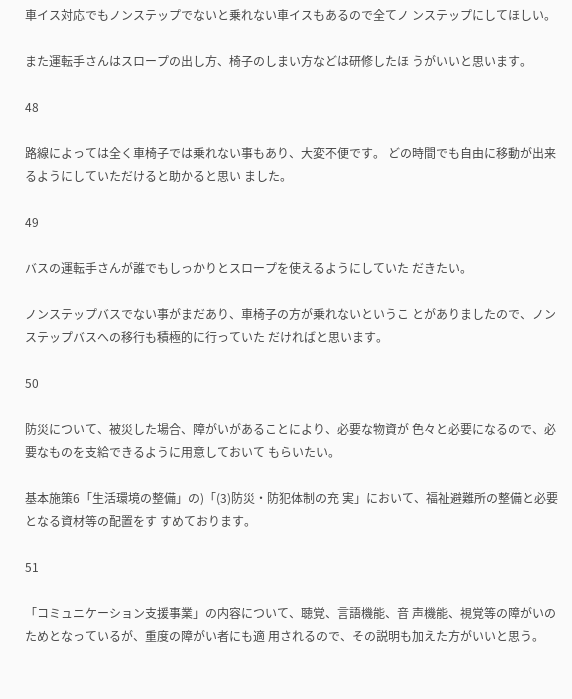車イス対応でもノンステップでないと乗れない車イスもあるので全てノ ンステップにしてほしい。

また運転手さんはスロープの出し方、椅子のしまい方などは研修したほ うがいいと思います。

48

路線によっては全く車椅子では乗れない事もあり、大変不便です。 どの時間でも自由に移動が出来るようにしていただけると助かると思い ました。

49

バスの運転手さんが誰でもしっかりとスロープを使えるようにしていた だきたい。

ノンステップバスでない事がまだあり、車椅子の方が乗れないというこ とがありましたので、ノンステップバスへの移行も積極的に行っていた だければと思います。

50

防災について、被災した場合、障がいがあることにより、必要な物資が 色々と必要になるので、必要なものを支給できるように用意しておいて もらいたい。

基本施策6「生活環境の整備」の)「(3)防災・防犯体制の充 実」において、福祉避難所の整備と必要となる資材等の配置をす すめております。

51

「コミュニケーション支援事業」の内容について、聴覚、言語機能、音 声機能、視覚等の障がいのためとなっているが、重度の障がい者にも適 用されるので、その説明も加えた方がいいと思う。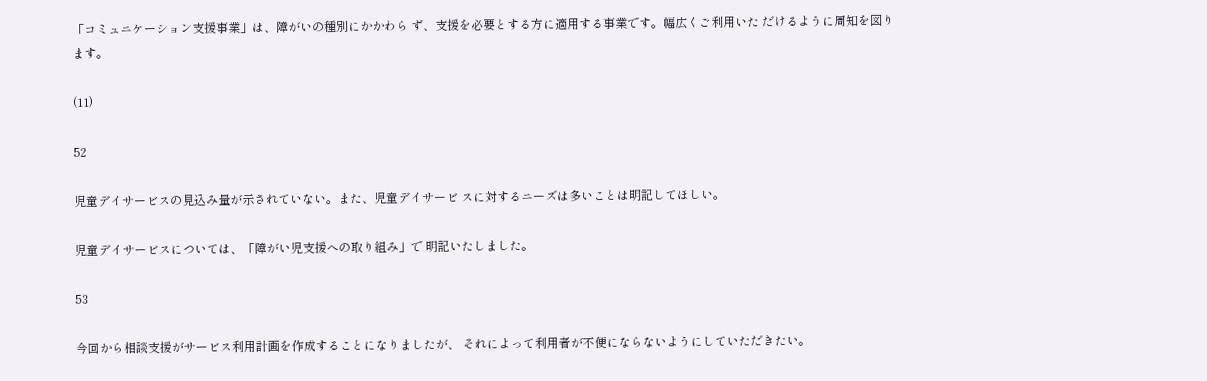「コミュニケーション支援事業」は、障がいの種別にかかわら ず、支援を必要とする方に適用する事業です。幅広くご利用いた だけるように周知を図ります。

(11)

52

児童デイサービスの見込み量が示されていない。また、児童デイサービ スに対するニーズは多いことは明記してほしい。

児童デイサービスについては、「障がい児支援への取り組み」で 明記いたしました。

53

今回から相談支援がサービス利用計画を作成することになりましたが、 それによって利用者が不便にならないようにしていただきたい。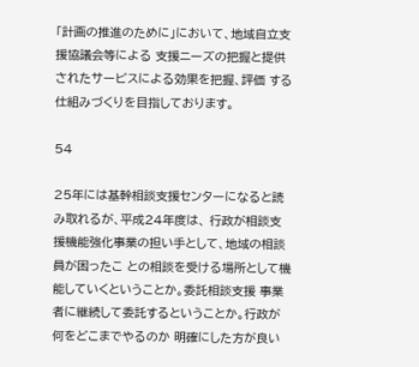「計画の推進のために」において、地域自立支援協議会等による 支援ニーズの把握と提供されたサービスによる効果を把握、評価 する仕組みづくりを目指しております。

54

25年には基幹相談支援センターになると読み取れるが、平成24年度は、 行政が相談支援機能強化事業の担い手として、地域の相談員が困ったこ との相談を受ける場所として機能していくということか。委託相談支援 事業者に継続して委託するということか。行政が何をどこまでやるのか 明確にした方が良い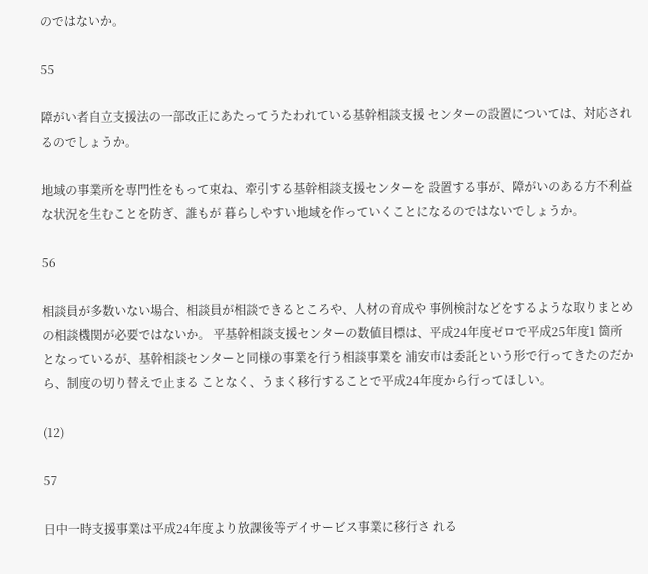のではないか。

55

障がい者自立支援法の一部改正にあたってうたわれている基幹相談支援 センターの設置については、対応されるのでしょうか。

地域の事業所を専門性をもって束ね、牽引する基幹相談支援センターを 設置する事が、障がいのある方不利益な状況を生むことを防ぎ、誰もが 暮らしやすい地域を作っていくことになるのではないでしょうか。

56

相談員が多数いない場合、相談員が相談できるところや、人材の育成や 事例検討などをするような取りまとめの相談機関が必要ではないか。 平基幹相談支援センターの数値目標は、平成24年度ゼロで平成25年度1 箇所となっているが、基幹相談センターと同様の事業を行う相談事業を 浦安市は委託という形で行ってきたのだから、制度の切り替えで止まる ことなく、うまく移行することで平成24年度から行ってほしい。

(12)

57

日中一時支援事業は平成24年度より放課後等デイサービス事業に移行さ れる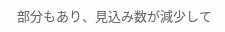部分もあり、見込み数が減少して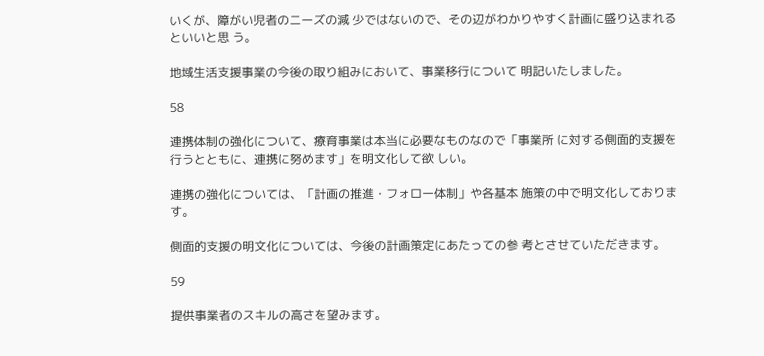いくが、障がい児者のニーズの減 少ではないので、その辺がわかりやすく計画に盛り込まれるといいと思 う。

地域生活支援事業の今後の取り組みにおいて、事業移行について 明記いたしました。

58

連携体制の強化について、療育事業は本当に必要なものなので「事業所 に対する側面的支援を行うとともに、連携に努めます」を明文化して欲 しい。

連携の強化については、「計画の推進・フォロー体制」や各基本 施策の中で明文化しております。

側面的支援の明文化については、今後の計画策定にあたっての参 考とさせていただきます。

59

提供事業者のスキルの高さを望みます。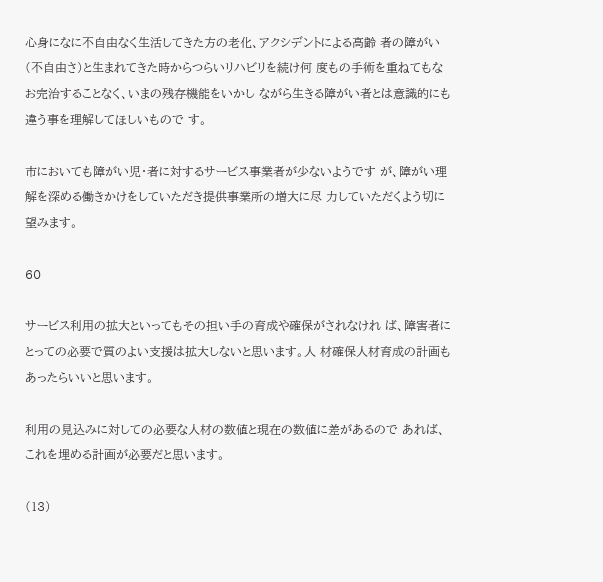心身になに不自由なく生活してきた方の老化、アクシデントによる高齢 者の障がい(不自由さ)と生まれてきた時からつらいリハビリを続け何 度もの手術を重ねてもなお完治することなく、いまの残存機能をいかし ながら生きる障がい者とは意識的にも違う事を理解してほしいもので す。

市においても障がい児・者に対するサービス事業者が少ないようです が、障がい理解を深める働きかけをしていただき提供事業所の増大に尽 力していただくよう切に望みます。

60

サービス利用の拡大といってもその担い手の育成や確保がされなけれ ば、障害者にとっての必要で質のよい支援は拡大しないと思います。人 材確保人材育成の計画もあったらいいと思います。

利用の見込みに対しての必要な人材の数値と現在の数値に差があるので あれば、これを埋める計画が必要だと思います。

(13)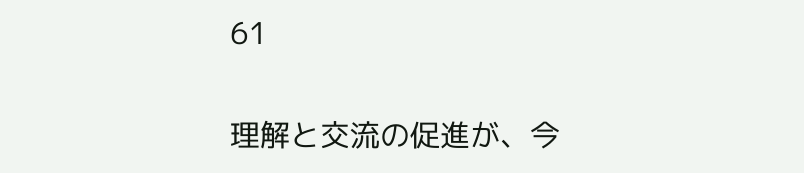61

理解と交流の促進が、今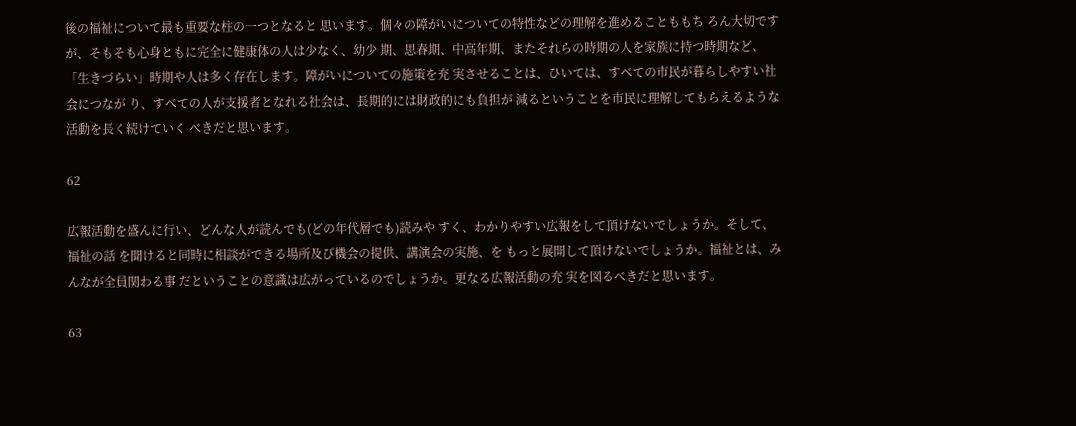後の福祉について最も重要な柱の一つとなると 思います。個々の障がいについての特性などの理解を進めることももち ろん大切ですが、そもそも心身ともに完全に健康体の人は少なく、幼少 期、思春期、中高年期、またそれらの時期の人を家族に持つ時期など、 「生きづらい」時期や人は多く存在します。障がいについての施策を充 実させることは、ひいては、すべての市民が暮らしやすい社会につなが り、すべての人が支援者となれる社会は、長期的には財政的にも負担が 減るということを市民に理解してもらえるような活動を長く続けていく べきだと思います。

62

広報活動を盛んに行い、どんな人が読んでも(どの年代層でも)読みや すく、わかりやすい広報をして頂けないでしょうか。そして、福祉の話 を聞けると同時に相談ができる場所及び機会の提供、講演会の実施、を もっと展開して頂けないでしょうか。福祉とは、みんなが全員関わる事 だということの意識は広がっているのでしょうか。更なる広報活動の充 実を図るべきだと思います。

63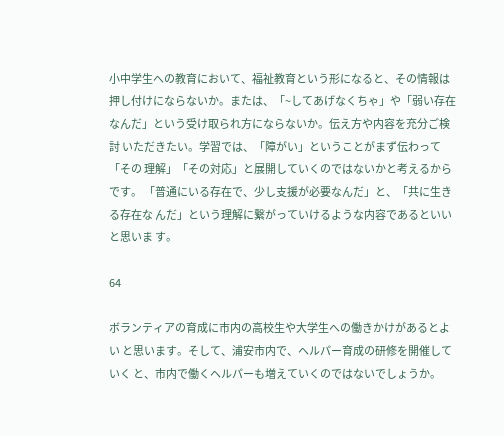小中学生への教育において、福祉教育という形になると、その情報は 押し付けにならないか。または、「~してあげなくちゃ」や「弱い存在 なんだ」という受け取られ方にならないか。伝え方や内容を充分ご検討 いただきたい。学習では、「障がい」ということがまず伝わって「その 理解」「その対応」と展開していくのではないかと考えるからです。 「普通にいる存在で、少し支援が必要なんだ」と、「共に生きる存在な んだ」という理解に繋がっていけるような内容であるといいと思いま す。

64

ボランティアの育成に市内の高校生や大学生への働きかけがあるとよい と思います。そして、浦安市内で、ヘルパー育成の研修を開催していく と、市内で働くヘルパーも増えていくのではないでしょうか。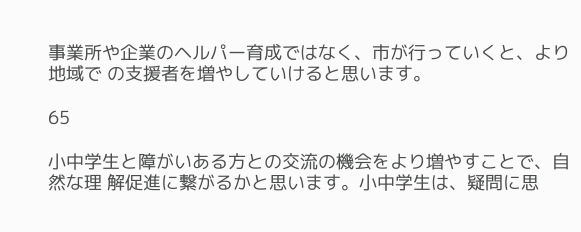事業所や企業のヘルパー育成ではなく、市が行っていくと、より地域で の支援者を増やしていけると思います。

65

小中学生と障がいある方との交流の機会をより増やすことで、自然な理 解促進に繋がるかと思います。小中学生は、疑問に思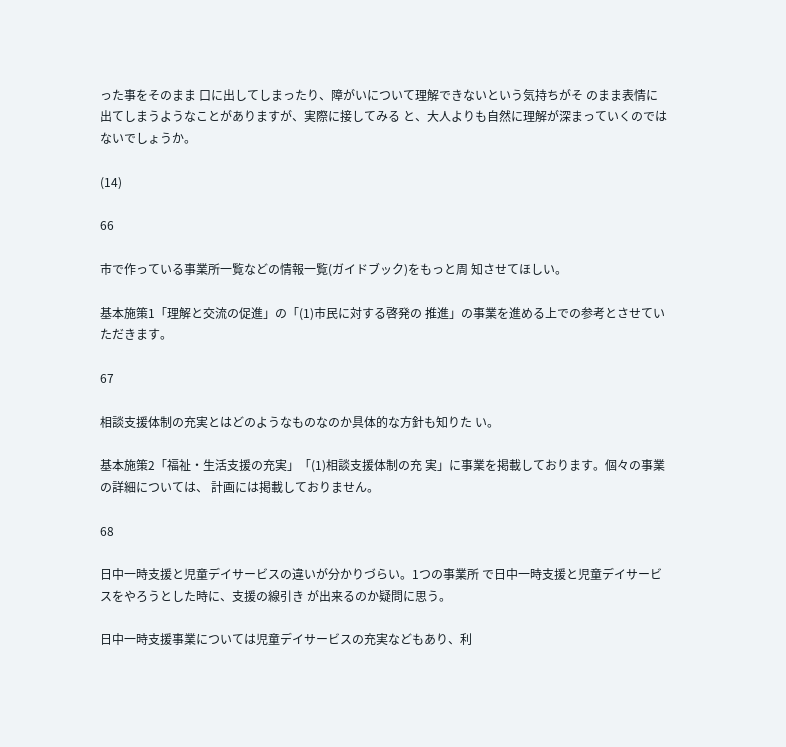った事をそのまま 口に出してしまったり、障がいについて理解できないという気持ちがそ のまま表情に出てしまうようなことがありますが、実際に接してみる と、大人よりも自然に理解が深まっていくのではないでしょうか。

(14)

66

市で作っている事業所一覧などの情報一覧(ガイドブック)をもっと周 知させてほしい。

基本施策1「理解と交流の促進」の「(1)市民に対する啓発の 推進」の事業を進める上での参考とさせていただきます。

67

相談支援体制の充実とはどのようなものなのか具体的な方針も知りた い。

基本施策2「福祉・生活支援の充実」「(1)相談支援体制の充 実」に事業を掲載しております。個々の事業の詳細については、 計画には掲載しておりません。

68

日中一時支援と児童デイサービスの違いが分かりづらい。1つの事業所 で日中一時支援と児童デイサービスをやろうとした時に、支援の線引き が出来るのか疑問に思う。

日中一時支援事業については児童デイサービスの充実などもあり、利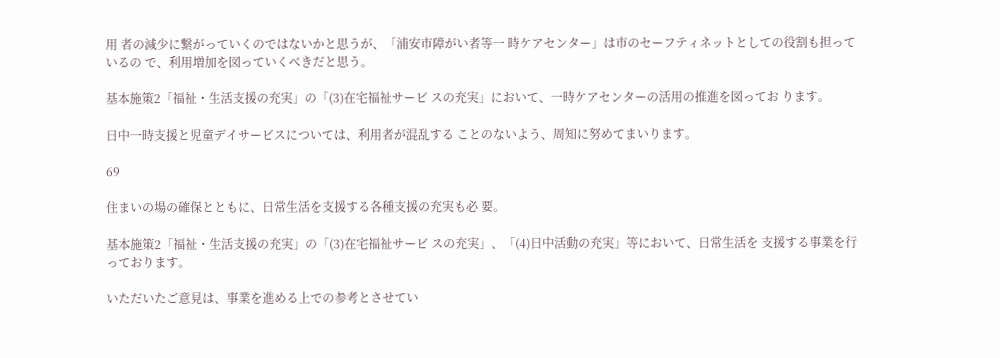用 者の減少に繋がっていくのではないかと思うが、「浦安市障がい者等一 時ケアセンター」は市のセーフティネットとしての役割も担っているの で、利用増加を図っていくべきだと思う。

基本施策2「福祉・生活支援の充実」の「(3)在宅福祉サービ スの充実」において、一時ケアセンターの活用の推進を図ってお ります。

日中一時支援と児童デイサービスについては、利用者が混乱する ことのないよう、周知に努めてまいります。

69

住まいの場の確保とともに、日常生活を支援する各種支援の充実も必 要。

基本施策2「福祉・生活支援の充実」の「(3)在宅福祉サービ スの充実」、「(4)日中活動の充実」等において、日常生活を 支援する事業を行っております。

いただいたご意見は、事業を進める上での参考とさせてい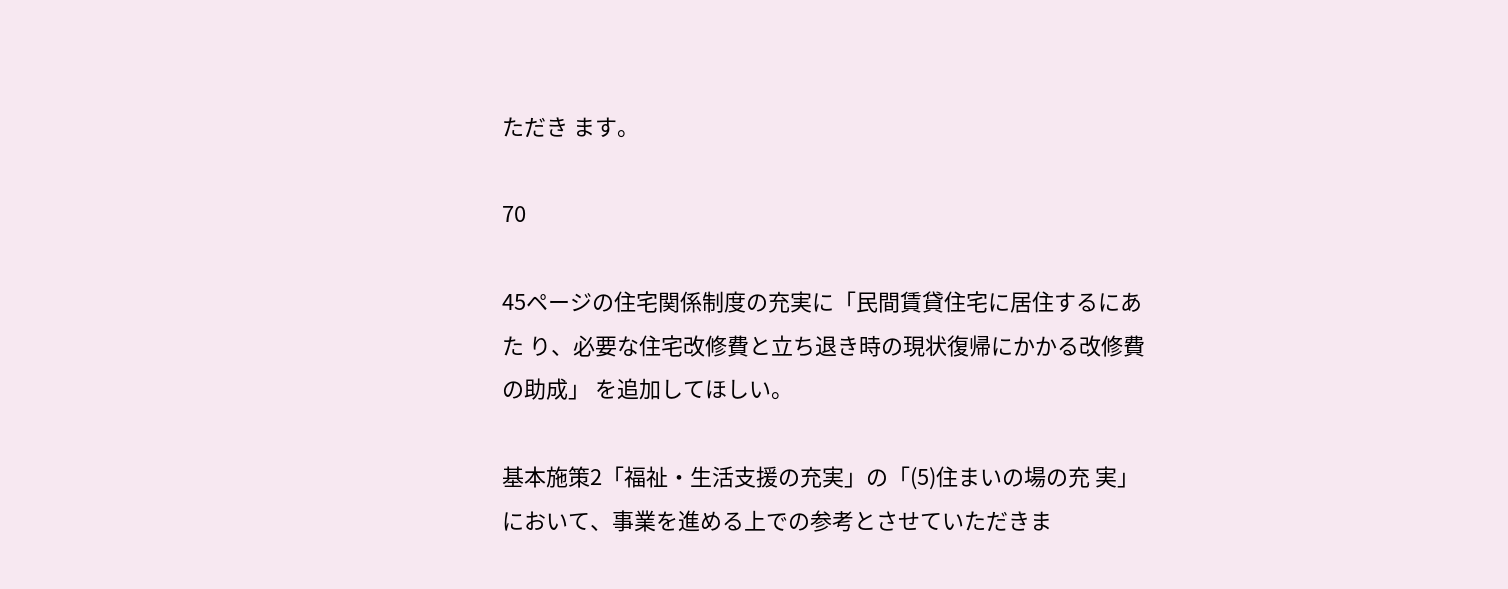ただき ます。

70

45ページの住宅関係制度の充実に「民間賃貸住宅に居住するにあた り、必要な住宅改修費と立ち退き時の現状復帰にかかる改修費の助成」 を追加してほしい。

基本施策2「福祉・生活支援の充実」の「(5)住まいの場の充 実」において、事業を進める上での参考とさせていただきま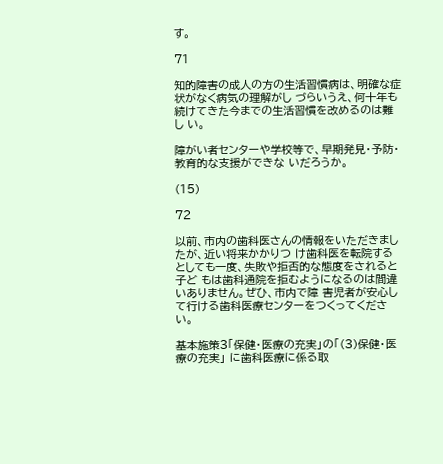す。

71

知的障害の成人の方の生活習慣病は、明確な症状がなく病気の理解がし づらいうえ、何十年も続けてきた今までの生活習慣を改めるのは難し い。

障がい者センターや学校等で、早期発見・予防・教育的な支援ができな いだろうか。

(15)

72

以前、市内の歯科医さんの情報をいただきましたが、近い将来かかりつ け歯科医を転院するとしても一度、失敗や拒否的な態度をされると子ど もは歯科通院を拒むようになるのは間違いありません。ぜひ、市内で障 害児者が安心して行ける歯科医療センターをつくってください。

基本施策3「保健・医療の充実」の「(3)保健・医療の充実」 に歯科医療に係る取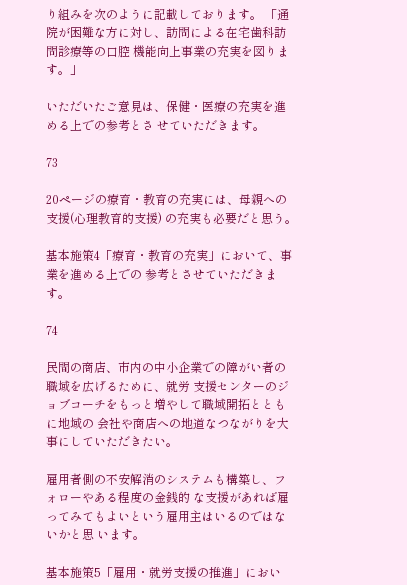り組みを次のように記載しております。 「通院が困難な方に対し、訪問による在宅歯科訪問診療等の口腔 機能向上事業の充実を図ります。」

いただいたご意見は、保健・医療の充実を進める上での参考とさ せていただきます。

73

20ページの療育・教育の充実には、母親への支援(心理教育的支援) の充実も必要だと思う。

基本施策4「療育・教育の充実」において、事業を進める上での 参考とさせていただきます。

74

民間の商店、市内の中小企業での障がい者の職域を広げるために、就労 支援センターのジョブコーチをもっと増やして職域開拓とともに地域の 会社や商店への地道なつながりを大事にしていただきたい。

雇用者側の不安解消のシステムも構築し、フォローやある程度の金銭的 な支援があれば雇ってみてもよいという雇用主はいるのではないかと思 います。

基本施策5「雇用・就労支援の推進」におい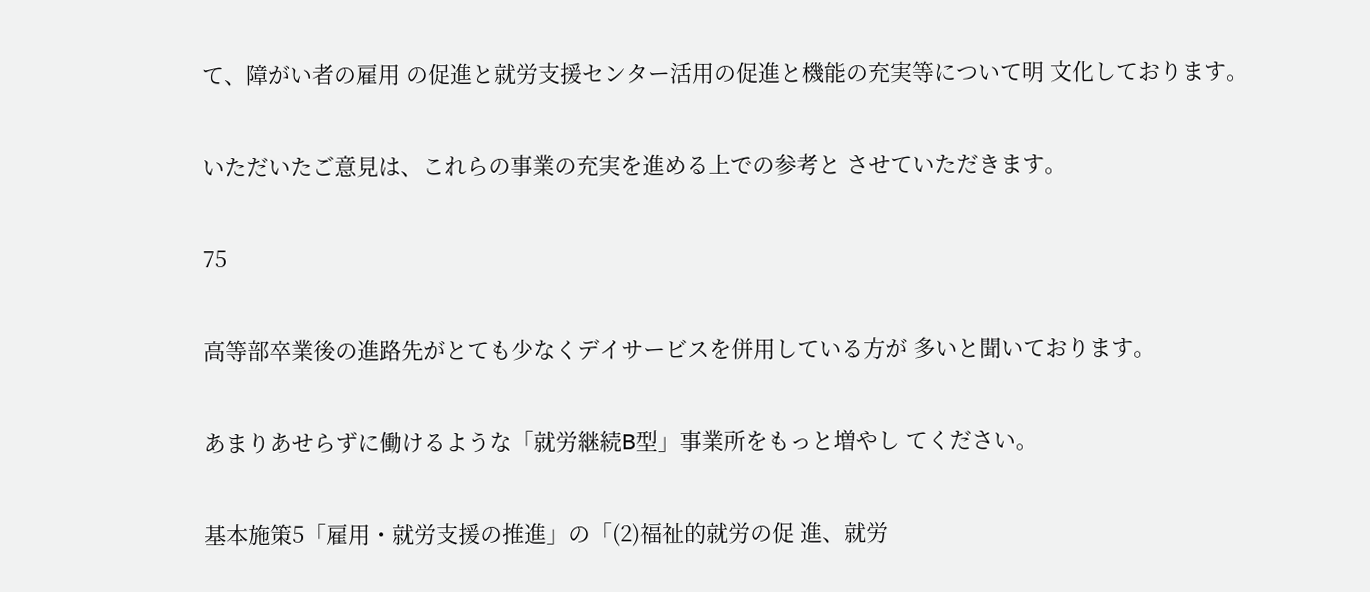て、障がい者の雇用 の促進と就労支援センター活用の促進と機能の充実等について明 文化しております。

いただいたご意見は、これらの事業の充実を進める上での参考と させていただきます。

75

高等部卒業後の進路先がとても少なくデイサービスを併用している方が 多いと聞いております。

あまりあせらずに働けるような「就労継続B型」事業所をもっと増やし てください。

基本施策5「雇用・就労支援の推進」の「(2)福祉的就労の促 進、就労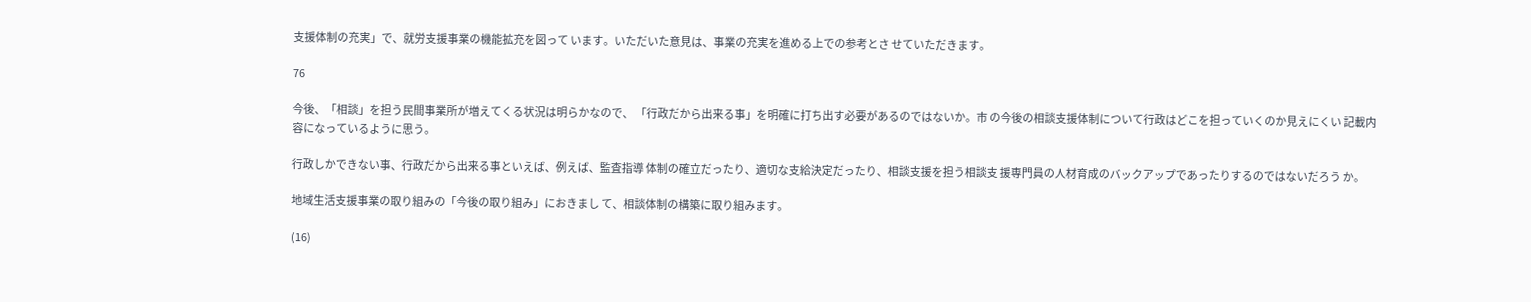支援体制の充実」で、就労支援事業の機能拡充を図って います。いただいた意見は、事業の充実を進める上での参考とさ せていただきます。

76

今後、「相談」を担う民間事業所が増えてくる状況は明らかなので、 「行政だから出来る事」を明確に打ち出す必要があるのではないか。市 の今後の相談支援体制について行政はどこを担っていくのか見えにくい 記載内容になっているように思う。

行政しかできない事、行政だから出来る事といえば、例えば、監査指導 体制の確立だったり、適切な支給決定だったり、相談支援を担う相談支 援専門員の人材育成のバックアップであったりするのではないだろう か。

地域生活支援事業の取り組みの「今後の取り組み」におきまし て、相談体制の構築に取り組みます。

(16)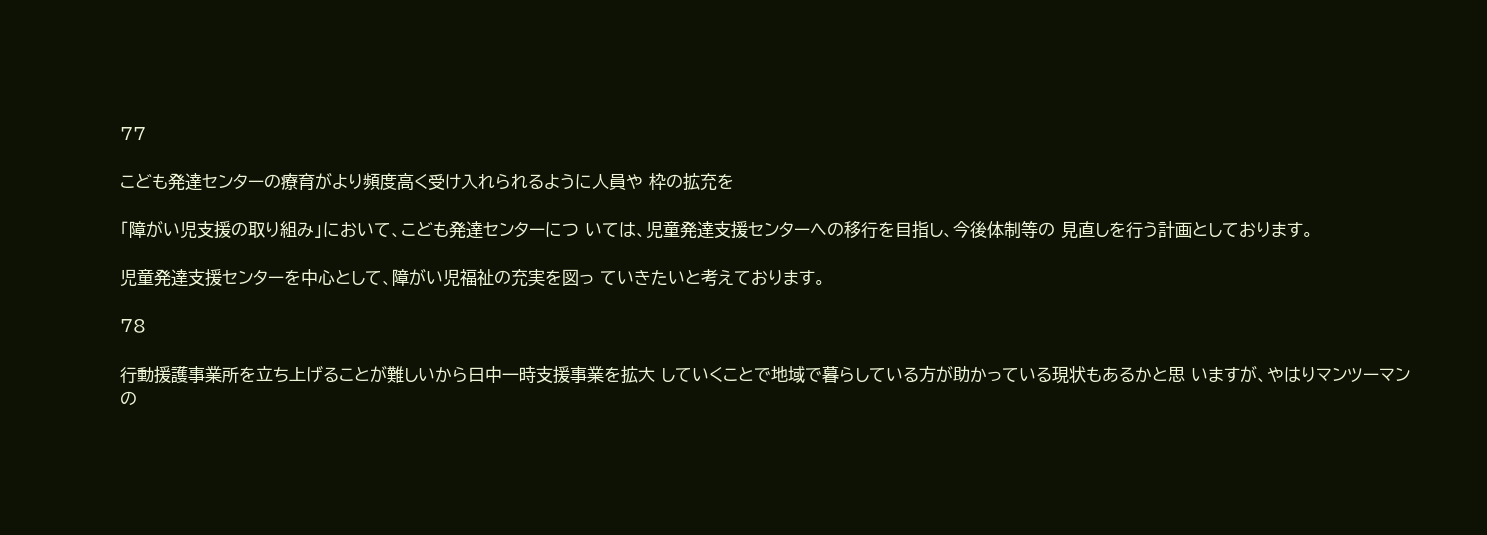77

こども発達センターの療育がより頻度高く受け入れられるように人員や 枠の拡充を

「障がい児支援の取り組み」において、こども発達センターにつ いては、児童発達支援センターへの移行を目指し、今後体制等の 見直しを行う計画としております。

児童発達支援センターを中心として、障がい児福祉の充実を図っ ていきたいと考えております。

78

行動援護事業所を立ち上げることが難しいから日中一時支援事業を拡大 していくことで地域で暮らしている方が助かっている現状もあるかと思 いますが、やはりマンツーマンの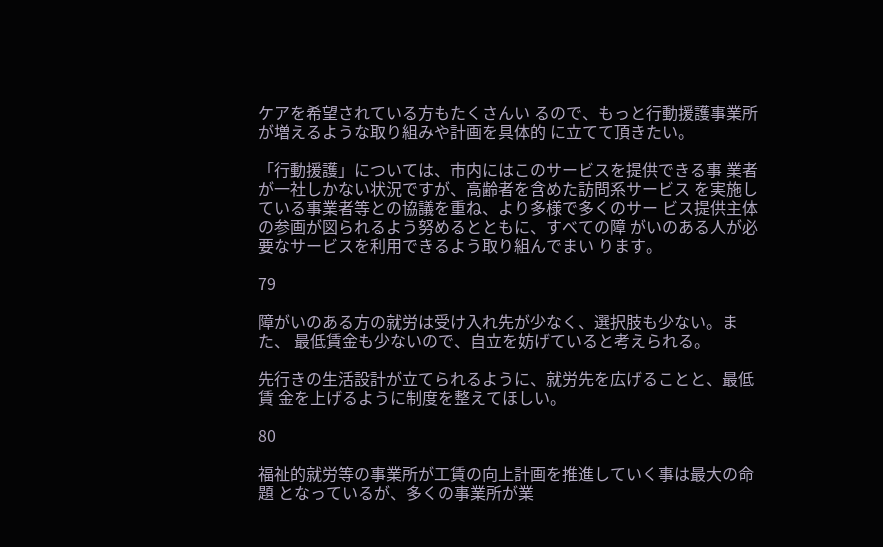ケアを希望されている方もたくさんい るので、もっと行動援護事業所が増えるような取り組みや計画を具体的 に立てて頂きたい。

「行動援護」については、市内にはこのサービスを提供できる事 業者が一社しかない状況ですが、高齢者を含めた訪問系サービス を実施している事業者等との協議を重ね、より多様で多くのサー ビス提供主体の参画が図られるよう努めるとともに、すべての障 がいのある人が必要なサービスを利用できるよう取り組んでまい ります。

79

障がいのある方の就労は受け入れ先が少なく、選択肢も少ない。また、 最低賃金も少ないので、自立を妨げていると考えられる。

先行きの生活設計が立てられるように、就労先を広げることと、最低賃 金を上げるように制度を整えてほしい。

80

福祉的就労等の事業所が工賃の向上計画を推進していく事は最大の命題 となっているが、多くの事業所が業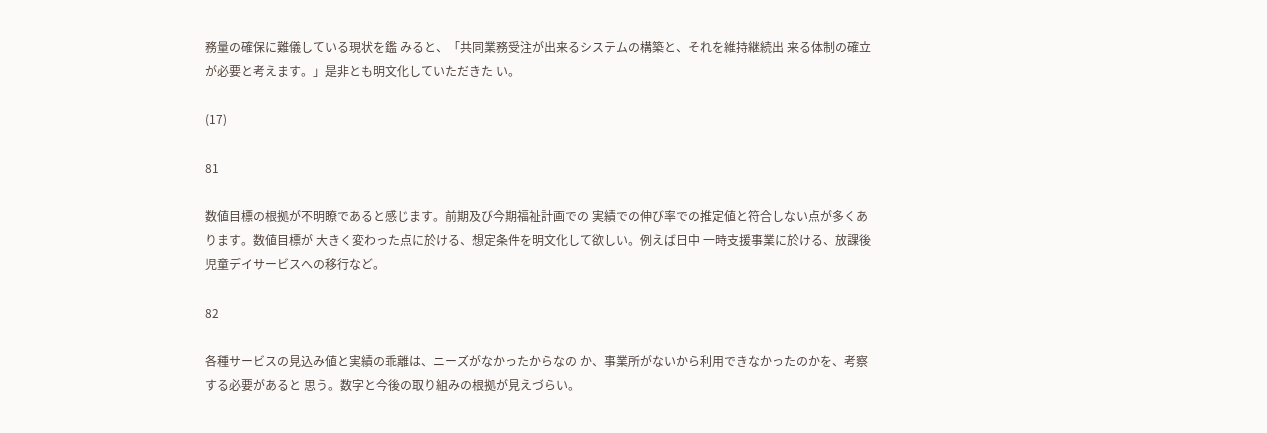務量の確保に難儀している現状を鑑 みると、「共同業務受注が出来るシステムの構築と、それを維持継続出 来る体制の確立が必要と考えます。」是非とも明文化していただきた い。

(17)

81

数値目標の根拠が不明瞭であると感じます。前期及び今期福祉計画での 実績での伸び率での推定値と符合しない点が多くあります。数値目標が 大きく変わった点に於ける、想定条件を明文化して欲しい。例えば日中 一時支援事業に於ける、放課後児童デイサービスへの移行など。

82

各種サービスの見込み値と実績の乖離は、ニーズがなかったからなの か、事業所がないから利用できなかったのかを、考察する必要があると 思う。数字と今後の取り組みの根拠が見えづらい。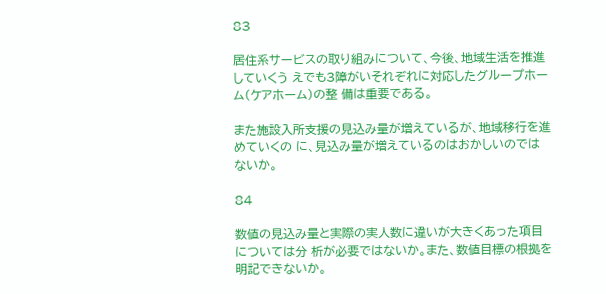83

居住系サービスの取り組みについて、今後、地域生活を推進していくう えでも3障がいそれぞれに対応したグループホーム(ケアホーム)の整 備は重要である。

また施設入所支援の見込み量が増えているが、地域移行を進めていくの に、見込み量が増えているのはおかしいのではないか。

84

数値の見込み量と実際の実人数に違いが大きくあった項目については分 析が必要ではないか。また、数値目標の根拠を明記できないか。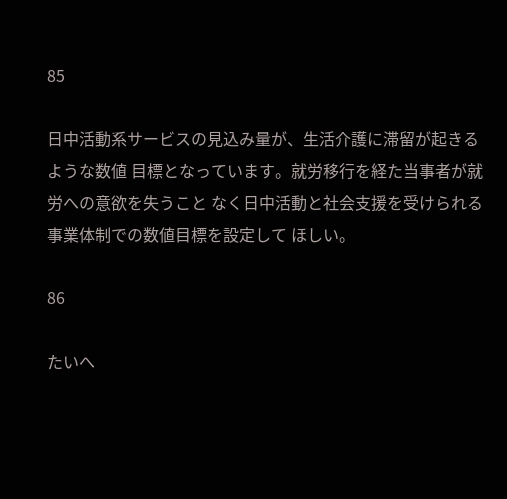85

日中活動系サービスの見込み量が、生活介護に滞留が起きるような数値 目標となっています。就労移行を経た当事者が就労への意欲を失うこと なく日中活動と社会支援を受けられる事業体制での数値目標を設定して ほしい。

86

たいへ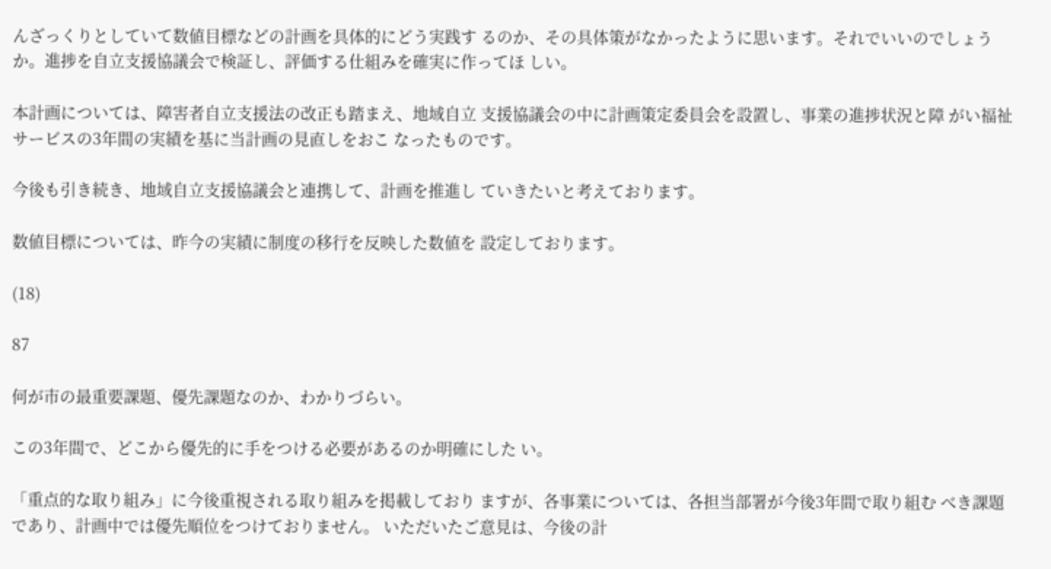んざっくりとしていて数値目標などの計画を具体的にどう実践す るのか、その具体策がなかったように思います。それでいいのでしょう か。進捗を自立支援協議会で検証し、評価する仕組みを確実に作ってほ しい。

本計画については、障害者自立支援法の改正も踏まえ、地域自立 支援協議会の中に計画策定委員会を設置し、事業の進捗状況と障 がい福祉サービスの3年間の実績を基に当計画の見直しをおこ なったものです。

今後も引き続き、地域自立支援協議会と連携して、計画を推進し ていきたいと考えております。

数値目標については、昨今の実績に制度の移行を反映した数値を 設定しております。

(18)

87

何が市の最重要課題、優先課題なのか、わかりづらい。

この3年間で、どこから優先的に手をつける必要があるのか明確にした い。

「重点的な取り組み」に今後重視される取り組みを掲載しており ますが、各事業については、各担当部署が今後3年間で取り組む べき課題であり、計画中では優先順位をつけておりません。 いただいたご意見は、今後の計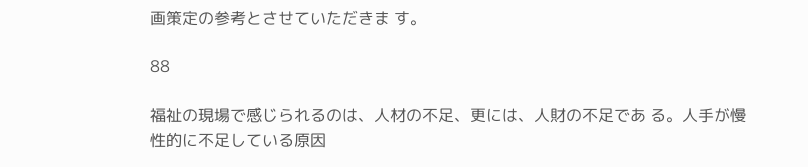画策定の参考とさせていただきま す。

88

福祉の現場で感じられるのは、人材の不足、更には、人財の不足であ る。人手が慢性的に不足している原因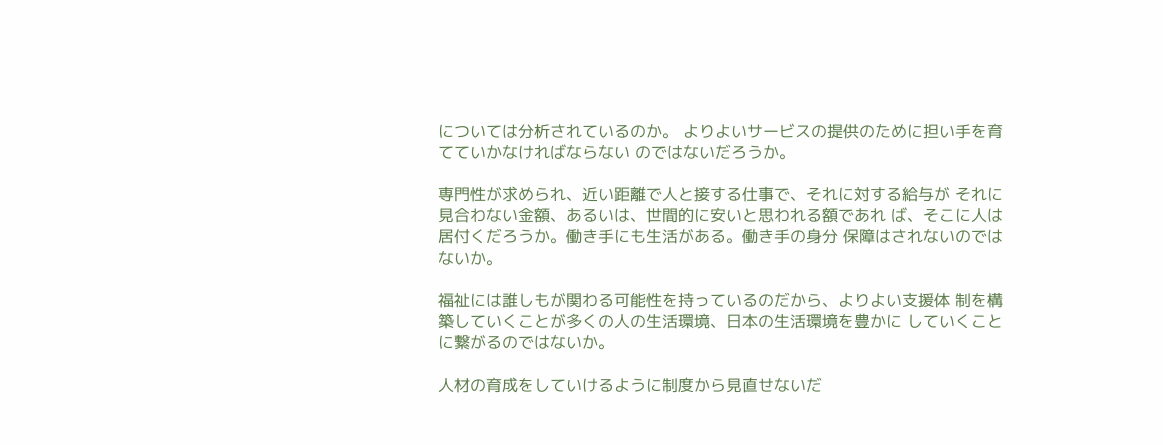については分析されているのか。 よりよいサービスの提供のために担い手を育てていかなければならない のではないだろうか。

専門性が求められ、近い距離で人と接する仕事で、それに対する給与が それに見合わない金額、あるいは、世間的に安いと思われる額であれ ば、そこに人は居付くだろうか。働き手にも生活がある。働き手の身分 保障はされないのではないか。

福祉には誰しもが関わる可能性を持っているのだから、よりよい支援体 制を構築していくことが多くの人の生活環境、日本の生活環境を豊かに していくことに繋がるのではないか。

人材の育成をしていけるように制度から見直せないだ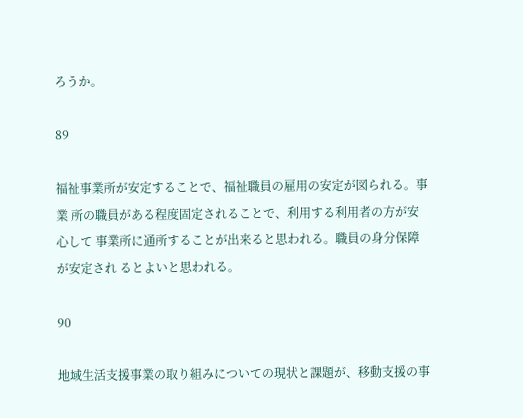ろうか。

89

福祉事業所が安定することで、福祉職員の雇用の安定が図られる。事業 所の職員がある程度固定されることで、利用する利用者の方が安心して 事業所に通所することが出来ると思われる。職員の身分保障が安定され るとよいと思われる。

90

地域生活支援事業の取り組みについての現状と課題が、移動支援の事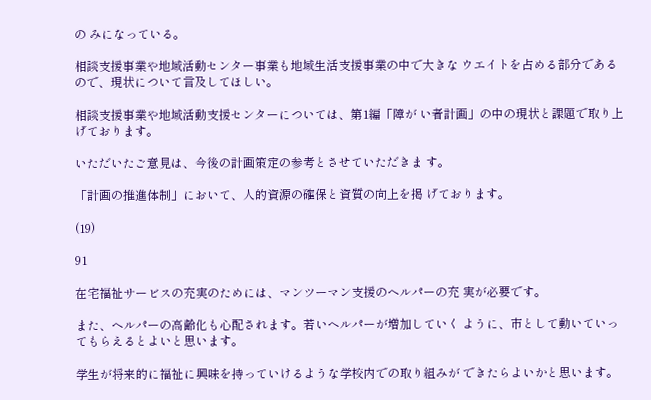の みになっている。

相談支援事業や地域活動センター事業も地域生活支援事業の中で大きな ウエイトを占める部分であるので、現状について言及してほしい。

相談支援事業や地域活動支援センターについては、第1編「障が い者計画」の中の現状と課題で取り上げております。

いただいたご意見は、今後の計画策定の参考とさせていただきま す。

「計画の推進体制」において、人的資源の確保と資質の向上を掲 げております。

(19)

91

在宅福祉サービスの充実のためには、マンツーマン支援のヘルパーの充 実が必要です。

また、ヘルパーの高齢化も心配されます。若いヘルパーが増加していく ように、市として動いていってもらえるとよいと思います。

学生が将来的に福祉に興味を持っていけるような学校内での取り組みが できたらよいかと思います。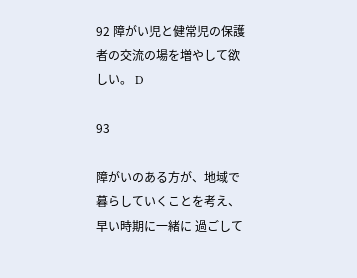92 障がい児と健常児の保護者の交流の場を増やして欲しい。 D

93

障がいのある方が、地域で暮らしていくことを考え、早い時期に一緒に 過ごして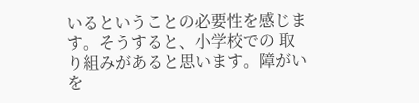いるということの必要性を感じます。そうすると、小学校での 取り組みがあると思います。障がいを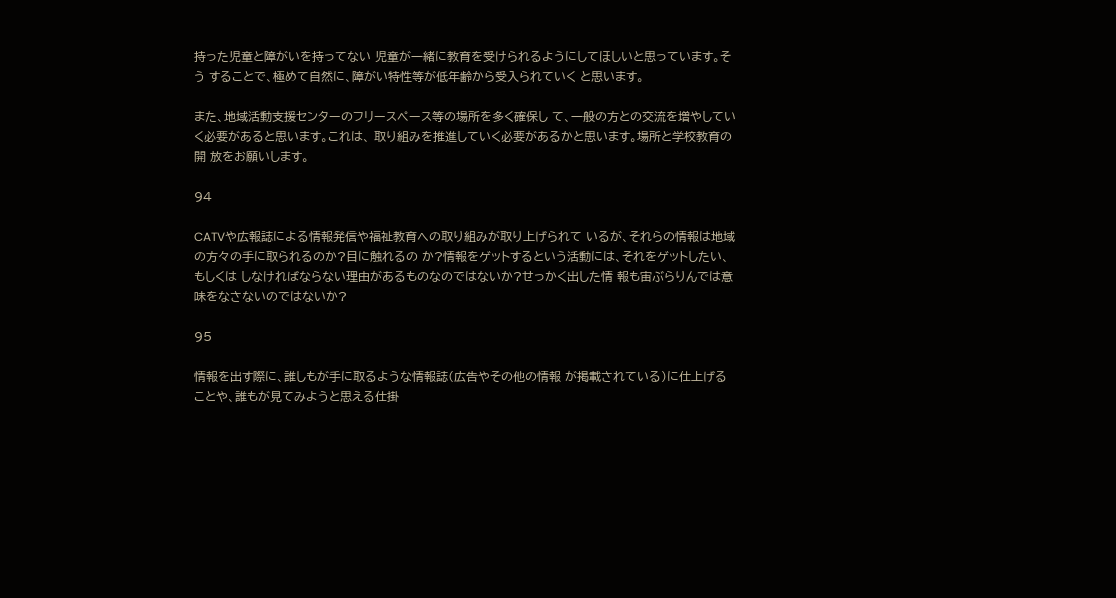持った児童と障がいを持ってない 児童が一緒に教育を受けられるようにしてほしいと思っています。そう することで、極めて自然に、障がい特性等が低年齢から受入られていく と思います。

また、地域活動支援センターのフリースペース等の場所を多く確保し て、一般の方との交流を増やしていく必要があると思います。これは、 取り組みを推進していく必要があるかと思います。場所と学校教育の開 放をお願いします。

94

CATVや広報誌による情報発信や福祉教育への取り組みが取り上げられて いるが、それらの情報は地域の方々の手に取られるのか?目に触れるの か?情報をゲットするという活動には、それをゲットしたい、もしくは しなければならない理由があるものなのではないか?せっかく出した情 報も宙ぶらりんでは意味をなさないのではないか?

95

情報を出す際に、誰しもが手に取るような情報誌(広告やその他の情報 が掲載されている)に仕上げることや、誰もが見てみようと思える仕掛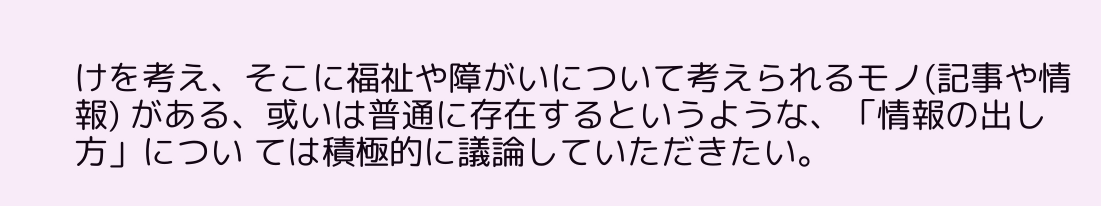けを考え、そこに福祉や障がいについて考えられるモノ(記事や情報) がある、或いは普通に存在するというような、「情報の出し方」につい ては積極的に議論していただきたい。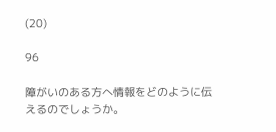(20)

96

障がいのある方へ情報をどのように伝えるのでしょうか。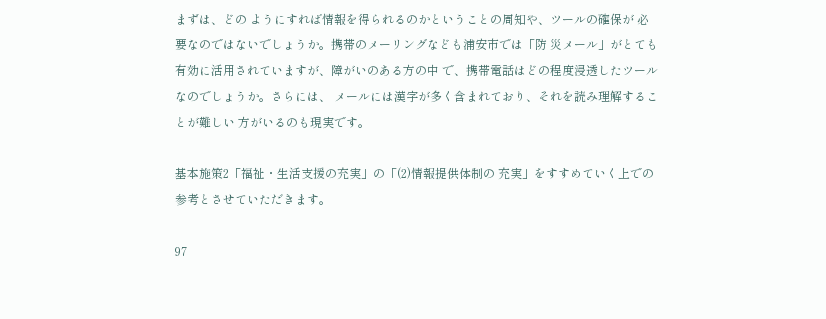まずは、どの ようにすれば情報を得られるのかということの周知や、ツールの確保が 必要なのではないでしょうか。携帯のメーリングなども浦安市では「防 災メール」がとても有効に活用されていますが、障がいのある方の中 で、携帯電話はどの程度浸透したツールなのでしょうか。さらには、 メールには漢字が多く含まれており、それを読み理解することが難しい 方がいるのも現実です。

基本施策2「福祉・生活支援の充実」の「(2)情報提供体制の 充実」をすすめていく上での参考とさせていただきます。

97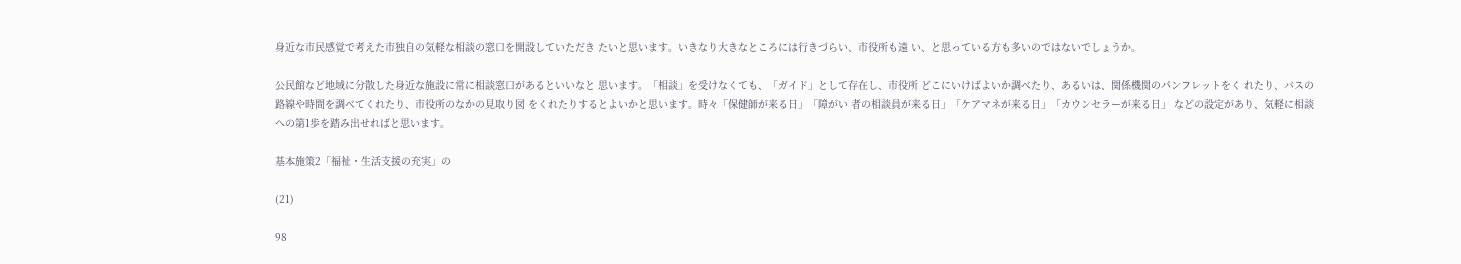身近な市民感覚で考えた市独自の気軽な相談の窓口を開設していただき たいと思います。いきなり大きなところには行きづらい、市役所も遠 い、と思っている方も多いのではないでしょうか。

公民館など地域に分散した身近な施設に常に相談窓口があるといいなと 思います。「相談」を受けなくても、「ガイド」として存在し、市役所 どこにいけばよいか調べたり、あるいは、関係機関のパンフレットをく れたり、バスの路線や時間を調べてくれたり、市役所のなかの見取り図 をくれたりするとよいかと思います。時々「保健師が来る日」「障がい 者の相談員が来る日」「ケアマネが来る日」「カウンセラーが来る日」 などの設定があり、気軽に相談への第1歩を踏み出せればと思います。

基本施策2「福祉・生活支援の充実」の

(21)

98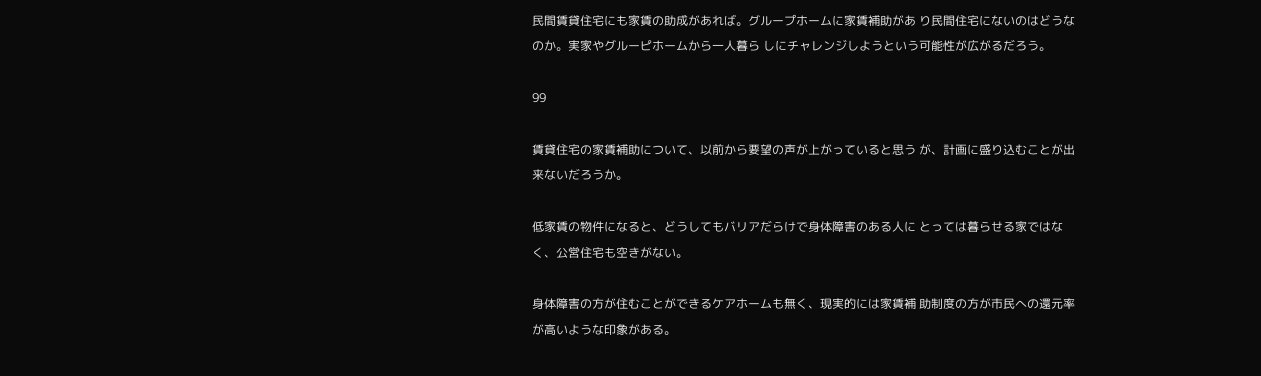民間賃貸住宅にも家賃の助成があれば。グループホームに家賃補助があ り民間住宅にないのはどうなのか。実家やグルーピホームから一人暮ら しにチャレンジしようという可能性が広がるだろう。

99

賃貸住宅の家賃補助について、以前から要望の声が上がっていると思う が、計画に盛り込むことが出来ないだろうか。

低家賃の物件になると、どうしてもバリアだらけで身体障害のある人に とっては暮らせる家ではなく、公営住宅も空きがない。

身体障害の方が住むことができるケアホームも無く、現実的には家賃補 助制度の方が市民への還元率が高いような印象がある。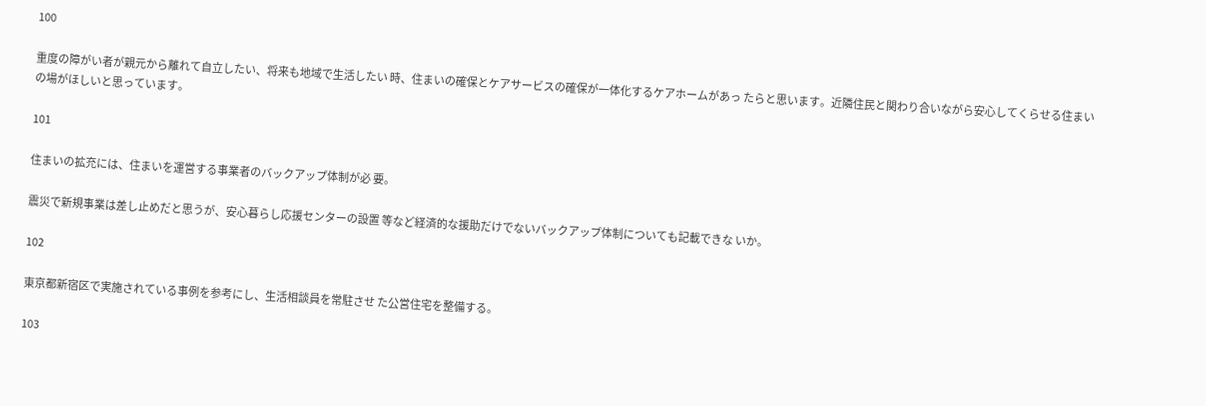100

重度の障がい者が親元から離れて自立したい、将来も地域で生活したい 時、住まいの確保とケアサービスの確保が一体化するケアホームがあっ たらと思います。近隣住民と関わり合いながら安心してくらせる住まい の場がほしいと思っています。

101

住まいの拡充には、住まいを運営する事業者のバックアップ体制が必 要。

震災で新規事業は差し止めだと思うが、安心暮らし応援センターの設置 等など経済的な援助だけでないバックアップ体制についても記載できな いか。

102

東京都新宿区で実施されている事例を参考にし、生活相談員を常駐させ た公営住宅を整備する。

103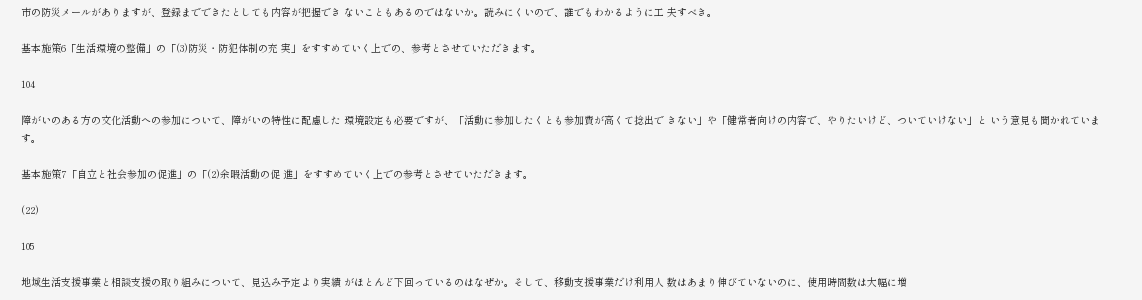市の防災メールがありますが、登録までできたとしても内容が把握でき ないこともあるのではないか。読みにくいので、誰でもわかるように工 夫すべき。

基本施策6「生活環境の整備」の「(3)防災・防犯体制の充 実」をすすめていく上での、参考とさせていただきます。

104

障がいのある方の文化活動への参加について、障がいの特性に配慮した 環境設定も必要ですが、「活動に参加したくとも参加費が高くて捻出で きない」や「健常者向けの内容で、やりたいけど、ついていけない」と いう意見も聞かれています。

基本施策7「自立と社会参加の促進」の「(2)余暇活動の促 進」をすすめていく上での参考とさせていただきます。

(22)

105

地域生活支援事業と相談支援の取り組みについて、見込み予定より実績 がほとんど下回っているのはなぜか。そして、移動支援事業だけ利用人 数はあまり伸びていないのに、使用時間数は大幅に増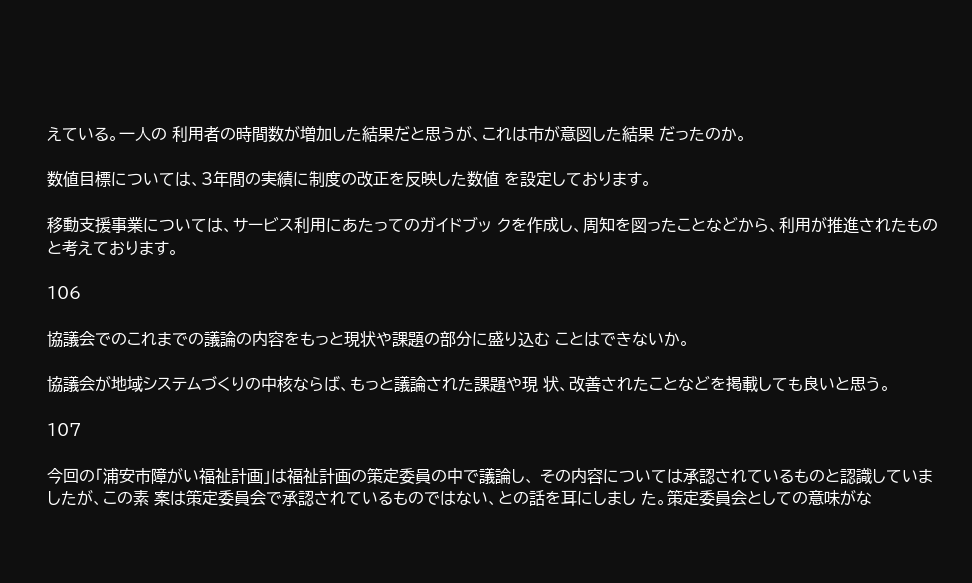えている。一人の 利用者の時間数が増加した結果だと思うが、これは市が意図した結果 だったのか。

数値目標については、3年間の実績に制度の改正を反映した数値 を設定しております。

移動支援事業については、サービス利用にあたってのガイドブッ クを作成し、周知を図ったことなどから、利用が推進されたもの と考えております。

106

協議会でのこれまでの議論の内容をもっと現状や課題の部分に盛り込む ことはできないか。

協議会が地域システムづくりの中核ならば、もっと議論された課題や現 状、改善されたことなどを掲載しても良いと思う。

107

今回の「浦安市障がい福祉計画」は福祉計画の策定委員の中で議論し、 その内容については承認されているものと認識していましたが、この素 案は策定委員会で承認されているものではない、との話を耳にしまし た。策定委員会としての意味がな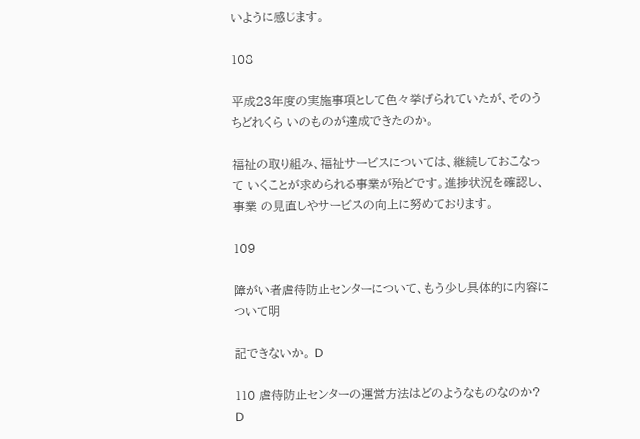いように感じます。

108

平成23年度の実施事項として色々挙げられていたが、そのうちどれくら いのものが達成できたのか。

福祉の取り組み、福祉サービスについては、継続しておこなって いくことが求められる事業が殆どです。進捗状況を確認し、事業 の見直しやサービスの向上に努めております。

109

障がい者虐待防止センターについて、もう少し具体的に内容について明

記できないか。 D

110 虐待防止センターの運営方法はどのようなものなのか? D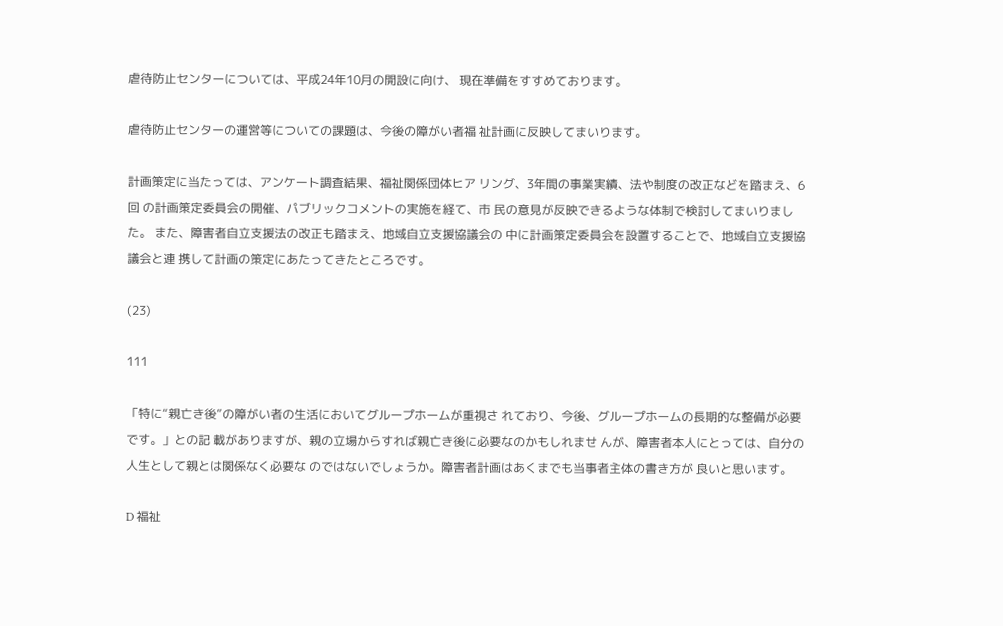虐待防止センターについては、平成24年10月の開設に向け、 現在準備をすすめております。

虐待防止センターの運営等についての課題は、今後の障がい者福 祉計画に反映してまいります。

計画策定に当たっては、アンケート調査結果、福祉関係団体ヒア リング、3年間の事業実績、法や制度の改正などを踏まえ、6回 の計画策定委員会の開催、パブリックコメントの実施を経て、市 民の意見が反映できるような体制で検討してまいりました。 また、障害者自立支援法の改正も踏まえ、地域自立支援協議会の 中に計画策定委員会を設置することで、地域自立支援協議会と連 携して計画の策定にあたってきたところです。

(23)

111

「特に“親亡き後”の障がい者の生活においてグループホームが重視さ れており、今後、グループホームの長期的な整備が必要です。」との記 載がありますが、親の立場からすれば親亡き後に必要なのかもしれませ んが、障害者本人にとっては、自分の人生として親とは関係なく必要な のではないでしょうか。障害者計画はあくまでも当事者主体の書き方が 良いと思います。

D 福祉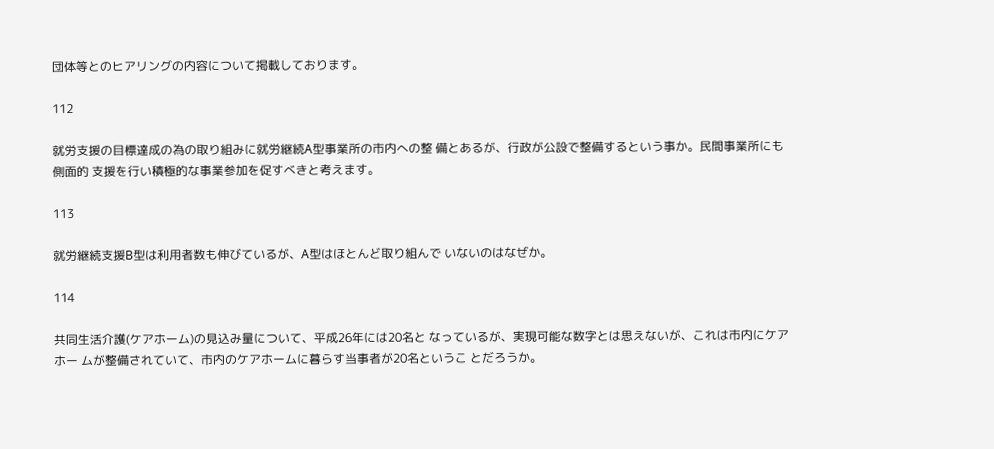団体等とのヒアリングの内容について掲載しております。

112

就労支援の目標達成の為の取り組みに就労継続A型事業所の市内への整 備とあるが、行政が公設で整備するという事か。民間事業所にも側面的 支援を行い積極的な事業参加を促すべきと考えます。

113

就労継続支援B型は利用者数も伸びているが、A型はほとんど取り組んで いないのはなぜか。

114

共同生活介護(ケアホーム)の見込み量について、平成26年には20名と なっているが、実現可能な数字とは思えないが、これは市内にケアホー ムが整備されていて、市内のケアホームに暮らす当事者が20名というこ とだろうか。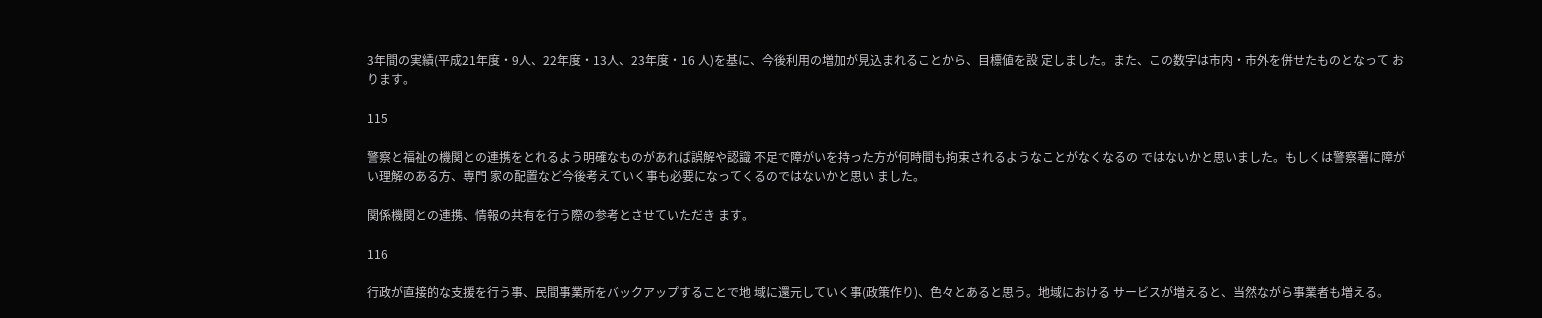3年間の実績(平成21年度・9人、22年度・13人、23年度・16 人)を基に、今後利用の増加が見込まれることから、目標値を設 定しました。また、この数字は市内・市外を併せたものとなって おります。

115

警察と福祉の機関との連携をとれるよう明確なものがあれば誤解や認識 不足で障がいを持った方が何時間も拘束されるようなことがなくなるの ではないかと思いました。もしくは警察署に障がい理解のある方、専門 家の配置など今後考えていく事も必要になってくるのではないかと思い ました。

関係機関との連携、情報の共有を行う際の参考とさせていただき ます。

116

行政が直接的な支援を行う事、民間事業所をバックアップすることで地 域に還元していく事(政策作り)、色々とあると思う。地域における サービスが増えると、当然ながら事業者も増える。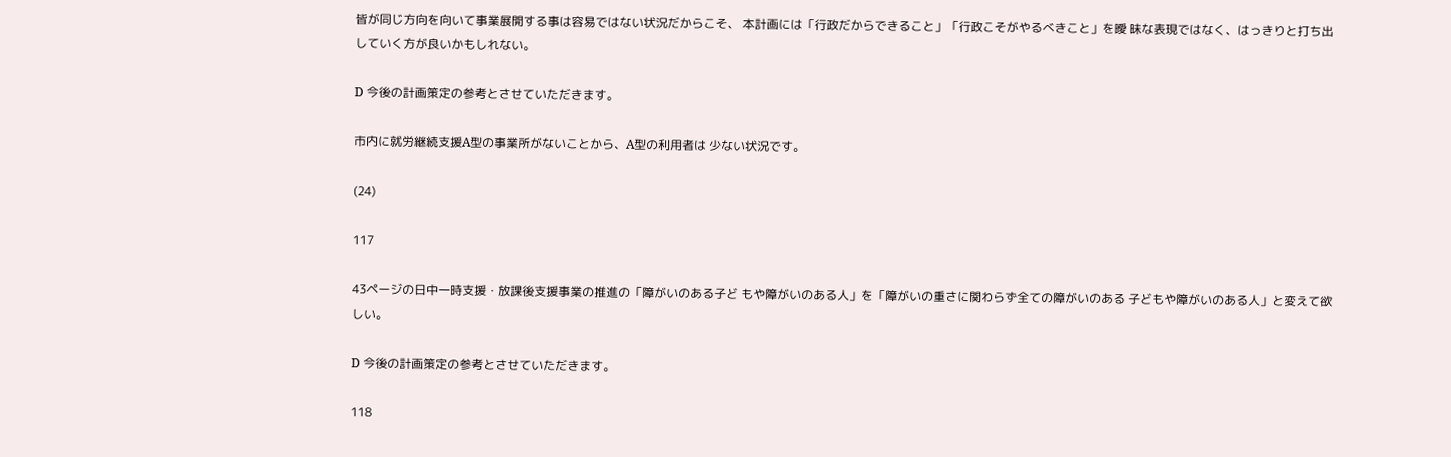皆が同じ方向を向いて事業展開する事は容易ではない状況だからこそ、 本計画には「行政だからできること」「行政こそがやるべきこと」を曖 昧な表現ではなく、はっきりと打ち出していく方が良いかもしれない。

D 今後の計画策定の参考とさせていただきます。

市内に就労継続支援A型の事業所がないことから、A型の利用者は 少ない状況です。

(24)

117

43ページの日中一時支援・放課後支援事業の推進の「障がいのある子ど もや障がいのある人」を「障がいの重さに関わらず全ての障がいのある 子どもや障がいのある人」と変えて欲しい。

D 今後の計画策定の参考とさせていただきます。

118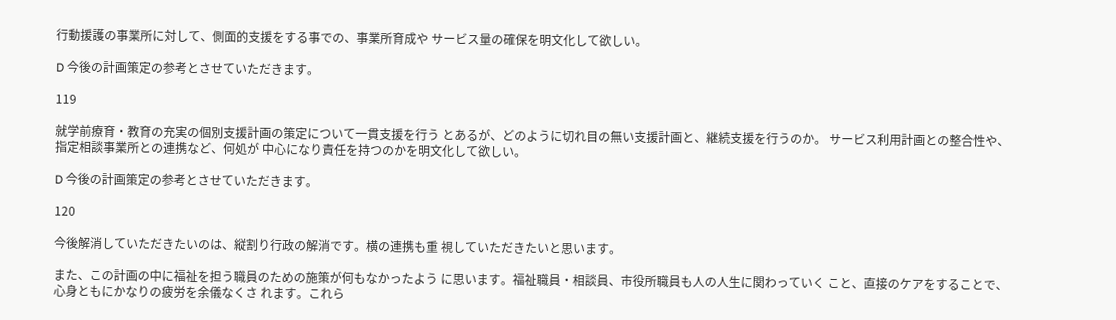行動援護の事業所に対して、側面的支援をする事での、事業所育成や サービス量の確保を明文化して欲しい。

D 今後の計画策定の参考とさせていただきます。

119

就学前療育・教育の充実の個別支援計画の策定について一貫支援を行う とあるが、どのように切れ目の無い支援計画と、継続支援を行うのか。 サービス利用計画との整合性や、指定相談事業所との連携など、何処が 中心になり責任を持つのかを明文化して欲しい。

D 今後の計画策定の参考とさせていただきます。

120

今後解消していただきたいのは、縦割り行政の解消です。横の連携も重 視していただきたいと思います。

また、この計画の中に福祉を担う職員のための施策が何もなかったよう に思います。福祉職員・相談員、市役所職員も人の人生に関わっていく こと、直接のケアをすることで、心身ともにかなりの疲労を余儀なくさ れます。これら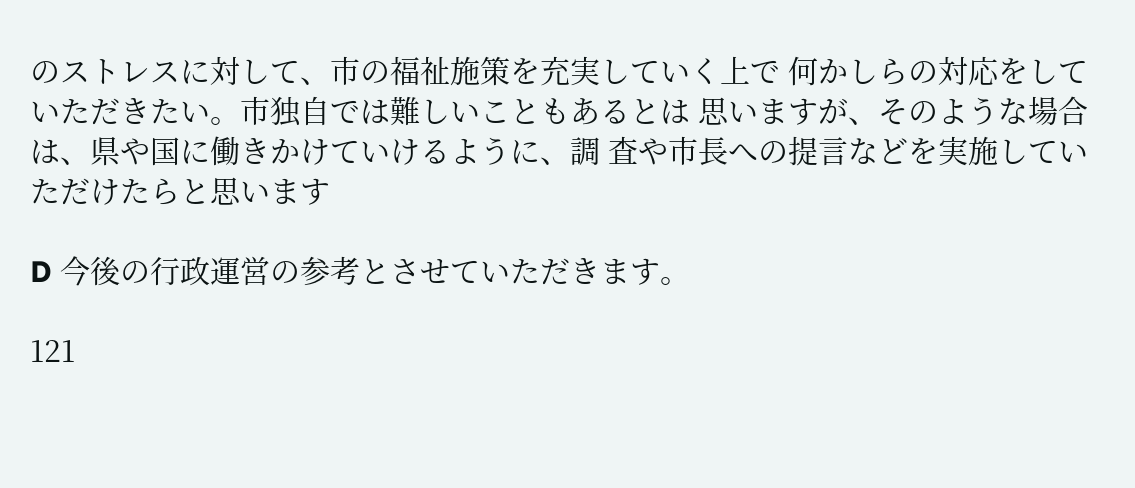のストレスに対して、市の福祉施策を充実していく上で 何かしらの対応をしていただきたい。市独自では難しいこともあるとは 思いますが、そのような場合は、県や国に働きかけていけるように、調 査や市長への提言などを実施していただけたらと思います

D 今後の行政運営の参考とさせていただきます。

121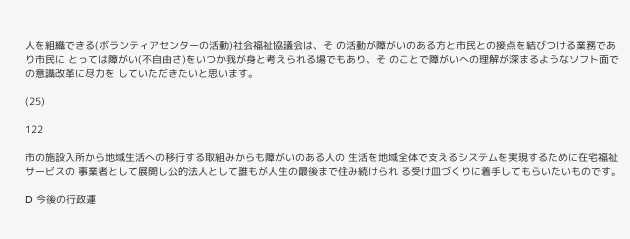人を組織できる(ボランティアセンターの活動)社会福祉協議会は、そ の活動が障がいのある方と市民との接点を結びつける業務であり市民に とっては障がい(不自由さ)をいつか我が身と考えられる場でもあり、そ のことで障がいへの理解が深まるようなソフト面での意識改革に尽力を していただきたいと思います。

(25)

122

市の施設入所から地域生活への移行する取組みからも障がいのある人の 生活を地域全体で支えるシステムを実現するために在宅福祉サービスの 事業者として展開し公的法人として誰もが人生の最後まで住み続けられ る受け皿づくりに着手してもらいたいものです。

D 今後の行政運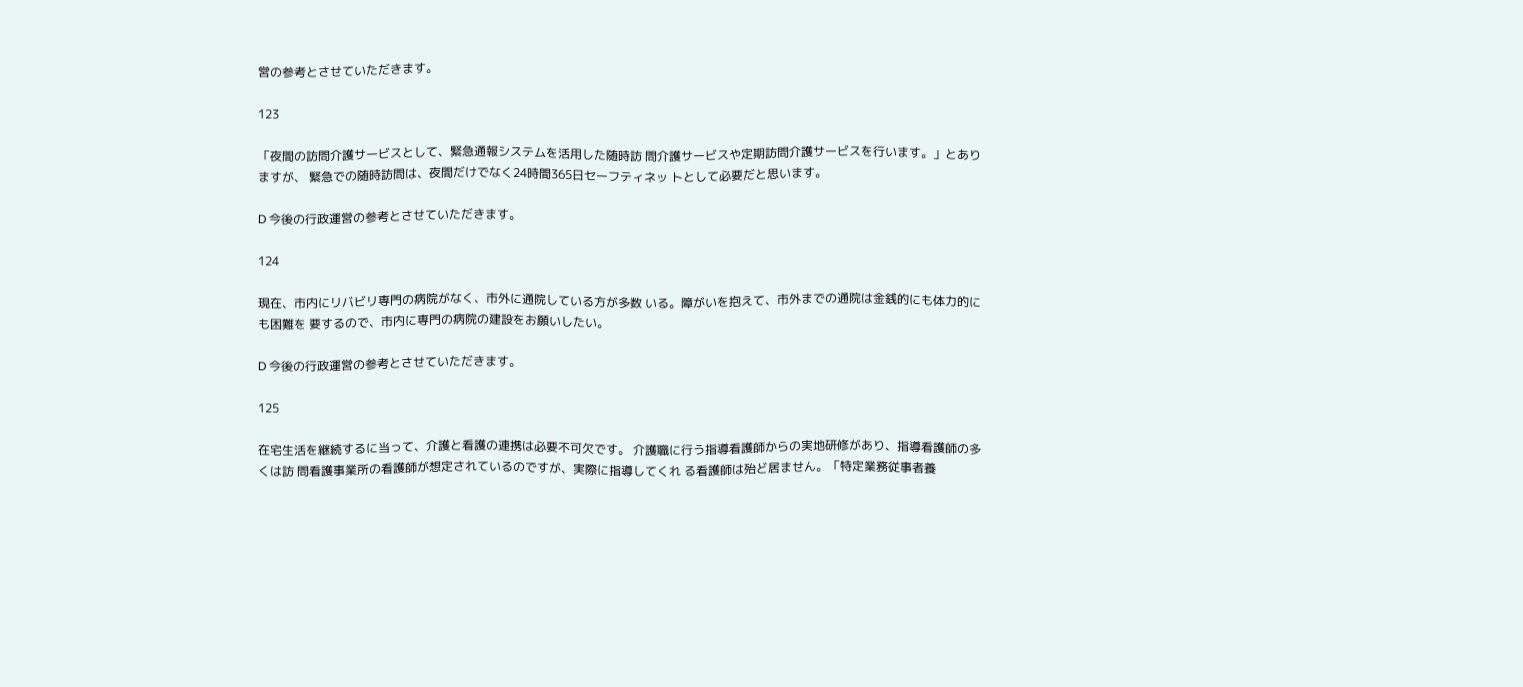営の参考とさせていただきます。

123

「夜間の訪問介護サービスとして、緊急通報システムを活用した随時訪 問介護サービスや定期訪問介護サービスを行います。」とありますが、 緊急での随時訪問は、夜間だけでなく24時間365日セーフティネッ トとして必要だと思います。

D 今後の行政運営の参考とさせていただきます。

124

現在、市内にリバビリ専門の病院がなく、市外に通院している方が多数 いる。障がいを抱えて、市外までの通院は金銭的にも体力的にも困難を 要するので、市内に専門の病院の建設をお願いしたい。

D 今後の行政運営の参考とさせていただきます。

125

在宅生活を継続するに当って、介護と看護の連携は必要不可欠です。 介護職に行う指導看護師からの実地研修があり、指導看護師の多くは訪 問看護事業所の看護師が想定されているのですが、実際に指導してくれ る看護師は殆ど居ません。「特定業務従事者養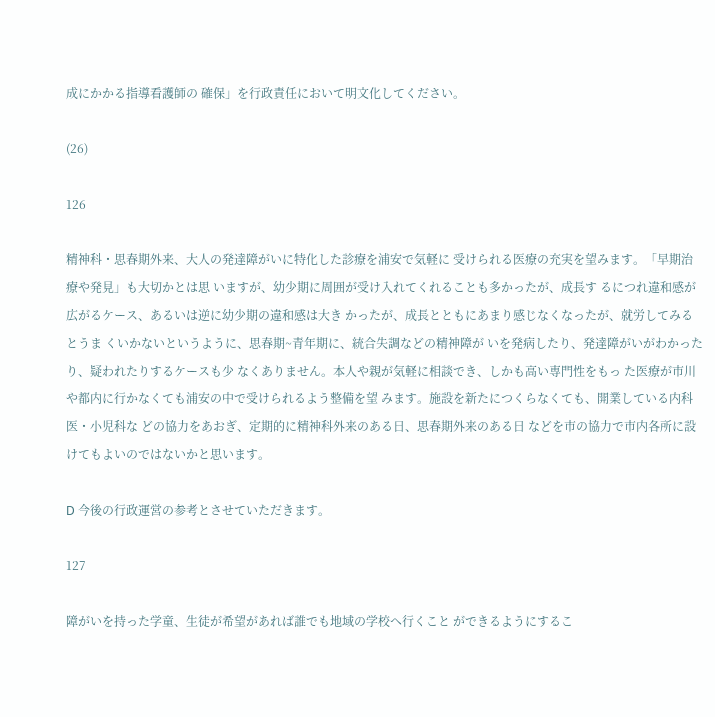成にかかる指導看護師の 確保」を行政責任において明文化してください。

(26)

126

精神科・思春期外来、大人の発達障がいに特化した診療を浦安で気軽に 受けられる医療の充実を望みます。「早期治療や発見」も大切かとは思 いますが、幼少期に周囲が受け入れてくれることも多かったが、成長す るにつれ違和感が広がるケース、あるいは逆に幼少期の違和感は大き かったが、成長とともにあまり感じなくなったが、就労してみるとうま くいかないというように、思春期~青年期に、統合失調などの精神障が いを発病したり、発達障がいがわかったり、疑われたりするケースも少 なくありません。本人や親が気軽に相談でき、しかも高い専門性をもっ た医療が市川や都内に行かなくても浦安の中で受けられるよう整備を望 みます。施設を新たにつくらなくても、開業している内科医・小児科な どの協力をあおぎ、定期的に精神科外来のある日、思春期外来のある日 などを市の協力で市内各所に設けてもよいのではないかと思います。

D 今後の行政運営の参考とさせていただきます。

127

障がいを持った学童、生徒が希望があれば誰でも地域の学校へ行くこと ができるようにするこ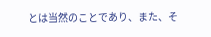とは当然のことであり、また、そ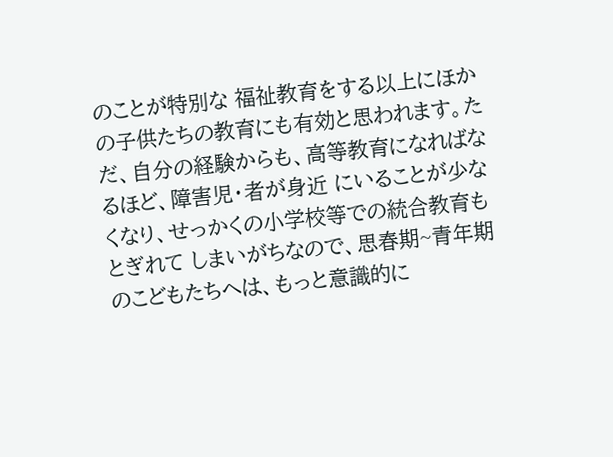のことが特別な 福祉教育をする以上にほかの子供たちの教育にも有効と思われます。た だ、自分の経験からも、高等教育になればなるほど、障害児・者が身近 にいることが少なくなり、せっかくの小学校等での統合教育もとぎれて しまいがちなので、思春期~青年期のこどもたちへは、もっと意識的に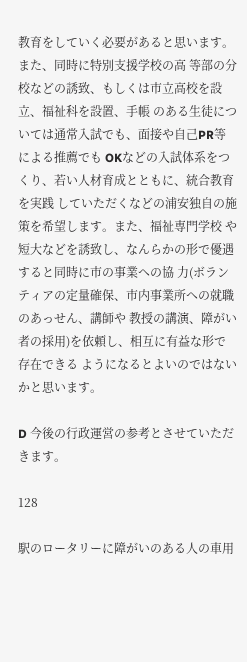教育をしていく必要があると思います。また、同時に特別支援学校の高 等部の分校などの誘致、もしくは市立高校を設立、福祉科を設置、手帳 のある生徒については通常入試でも、面接や自己PR等による推薦でも OKなどの入試体系をつくり、若い人材育成とともに、統合教育を実践 していただくなどの浦安独自の施策を希望します。また、福祉専門学校 や短大などを誘致し、なんらかの形で優遇すると同時に市の事業への協 力(ボランティアの定量確保、市内事業所への就職のあっせん、講師や 教授の講演、障がい者の採用)を依頼し、相互に有益な形で存在できる ようになるとよいのではないかと思います。

D 今後の行政運営の参考とさせていただきます。

128

駅のロータリーに障がいのある人の車用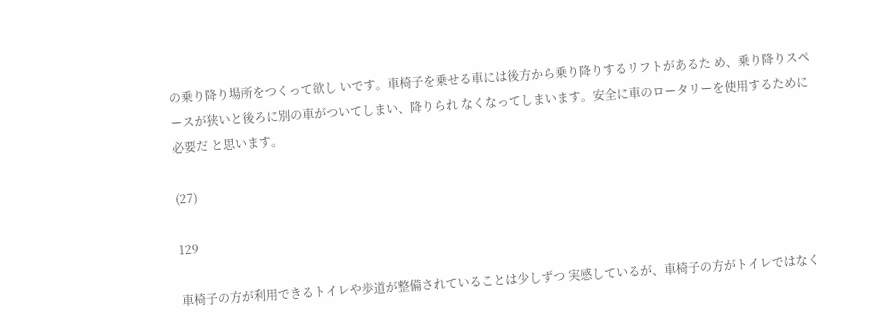の乗り降り場所をつくって欲し いです。車椅子を乗せる車には後方から乗り降りするリフトがあるた め、乗り降りスペースが狭いと後ろに別の車がついてしまい、降りられ なくなってしまいます。安全に車のロータリーを使用するために必要だ と思います。

(27)

129

車椅子の方が利用できるトイレや歩道が整備されていることは少しずつ 実感しているが、車椅子の方がトイレではなく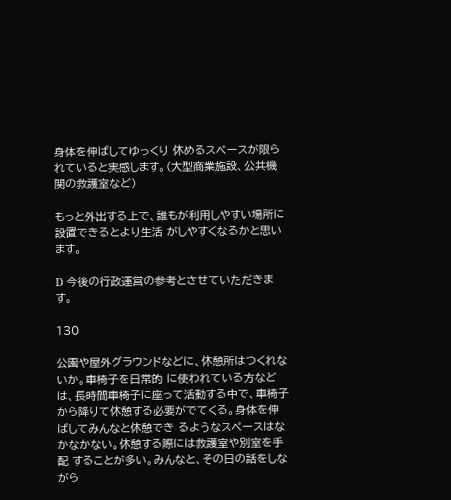身体を伸ばしてゆっくり 休めるスペースが限られていると実感します。(大型商業施設、公共機 関の救護室など)

もっと外出する上で、誰もが利用しやすい場所に設置できるとより生活 がしやすくなるかと思います。

D 今後の行政運営の参考とさせていただきます。

130

公園や屋外グラウンドなどに、休憩所はつくれないか。車椅子を日常的 に使われている方などは、長時間車椅子に座って活動する中で、車椅子 から降りて休憩する必要がでてくる。身体を伸ばしてみんなと休憩でき るようなスペースはなかなかない。休憩する際には救護室や別室を手配 することが多い。みんなと、その日の話をしながら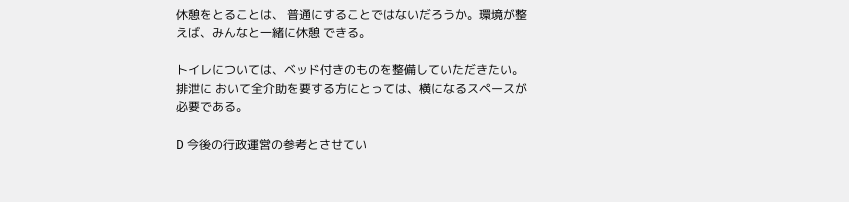休憩をとることは、 普通にすることではないだろうか。環境が整えば、みんなと一緒に休憩 できる。

トイレについては、ベッド付きのものを整備していただきたい。排泄に おいて全介助を要する方にとっては、横になるスペースが必要である。

D 今後の行政運営の参考とさせてい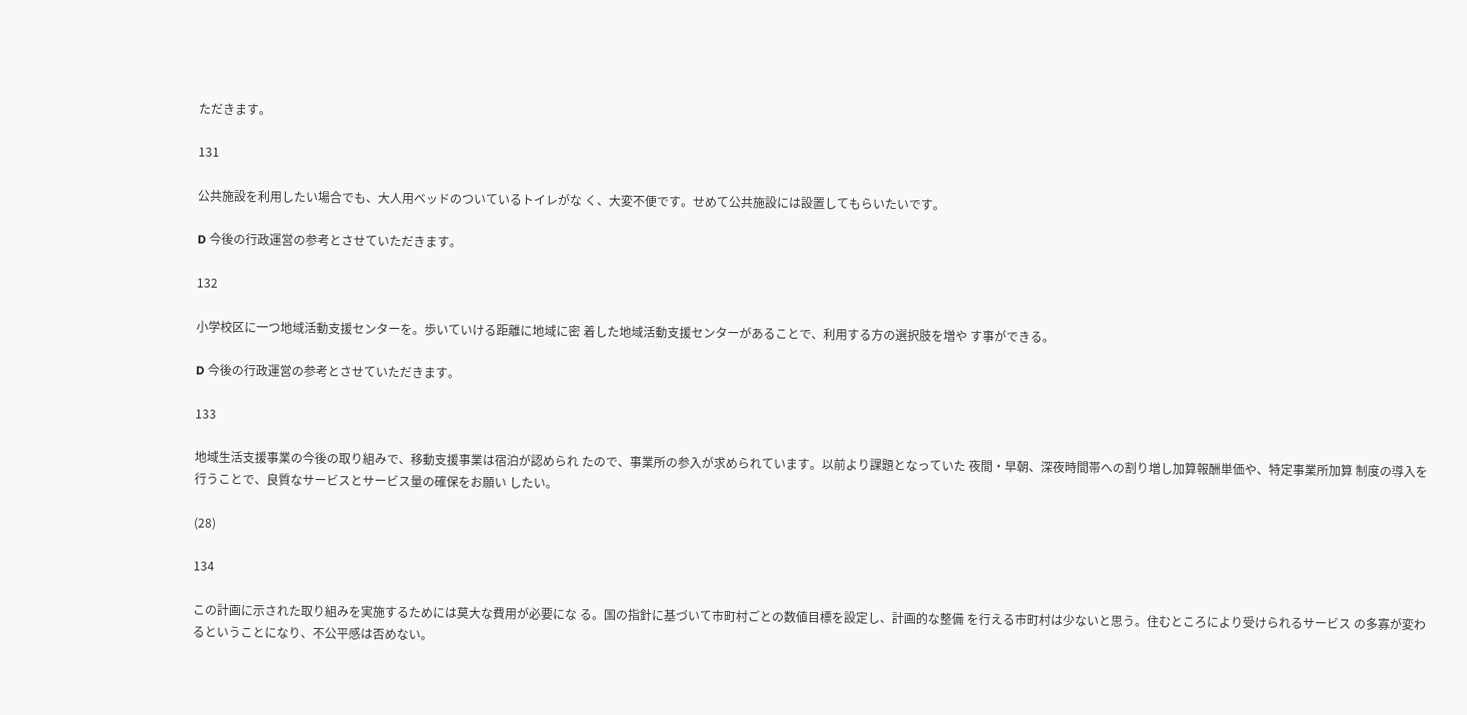ただきます。

131

公共施設を利用したい場合でも、大人用ベッドのついているトイレがな く、大変不便です。せめて公共施設には設置してもらいたいです。

D 今後の行政運営の参考とさせていただきます。

132

小学校区に一つ地域活動支援センターを。歩いていける距離に地域に密 着した地域活動支援センターがあることで、利用する方の選択肢を増や す事ができる。

D 今後の行政運営の参考とさせていただきます。

133

地域生活支援事業の今後の取り組みで、移動支援事業は宿泊が認められ たので、事業所の参入が求められています。以前より課題となっていた 夜間・早朝、深夜時間帯への割り増し加算報酬単価や、特定事業所加算 制度の導入を行うことで、良質なサービスとサービス量の確保をお願い したい。

(28)

134

この計画に示された取り組みを実施するためには莫大な費用が必要にな る。国の指針に基づいて市町村ごとの数値目標を設定し、計画的な整備 を行える市町村は少ないと思う。住むところにより受けられるサービス の多寡が変わるということになり、不公平感は否めない。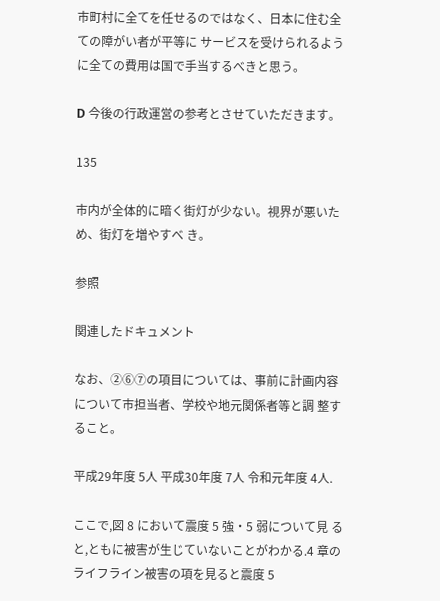市町村に全てを任せるのではなく、日本に住む全ての障がい者が平等に サービスを受けられるように全ての費用は国で手当するべきと思う。

D 今後の行政運営の参考とさせていただきます。

135

市内が全体的に暗く街灯が少ない。視界が悪いため、街灯を増やすべ き。

参照

関連したドキュメント

なお、②⑥⑦の項目については、事前に計画内容について市担当者、学校や地元関係者等と調 整すること。

平成29年度 5人 平成30年度 7人 令和元年度 4人.

ここで,図 8 において震度 5 強・5 弱について見 ると,ともに被害が生じていないことがわかる.4 章のライフライン被害の項を見ると震度 5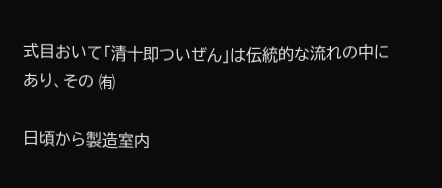式目おいて「清十即ついぜん」は伝統的な流れの中にあり、その ㈲

日頃から製造室内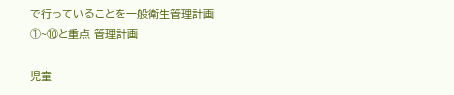で行っていることを一般衛生管理計画 ①~⑩と重点 管理計画

児童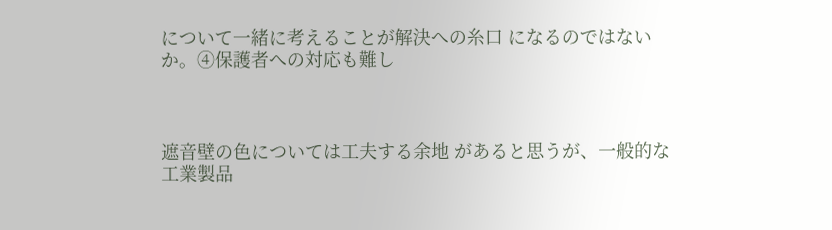について一緒に考えることが解決への糸口 になるのではないか。④保護者への対応も難し



遮音壁の色については工夫する余地 があると思うが、一般的な工業製品